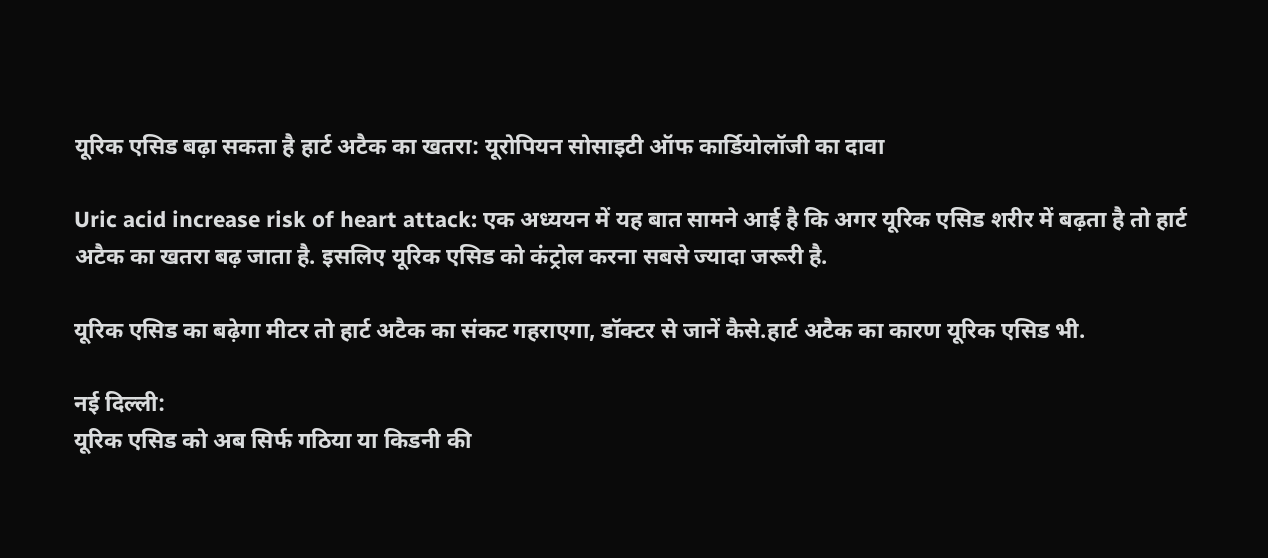यूरिक एसिड बढ़ा सकता है हार्ट अटैक का खतरा: यूरोपियन सोसाइटी ऑफ कार्डियोलॉजी का दावा

Uric acid increase risk of heart attack: एक अध्ययन में यह बात सामने आई है कि अगर यूरिक एसिड शरीर में बढ़ता है तो हार्ट अटैक का खतरा बढ़ जाता है. इसलिए यूरिक एसिड को कंट्रोल करना सबसे ज्यादा जरूरी है.

यूरिक एसिड का बढ़ेगा मीटर तो हार्ट अटैक का संकट गहराएगा, डॉक्टर से जानें कैसे.हार्ट अटैक का कारण यूरिक एसिड भी.

नई दिल्ली:
यूरिक एसिड को अब सिर्फ गठिया या किडनी की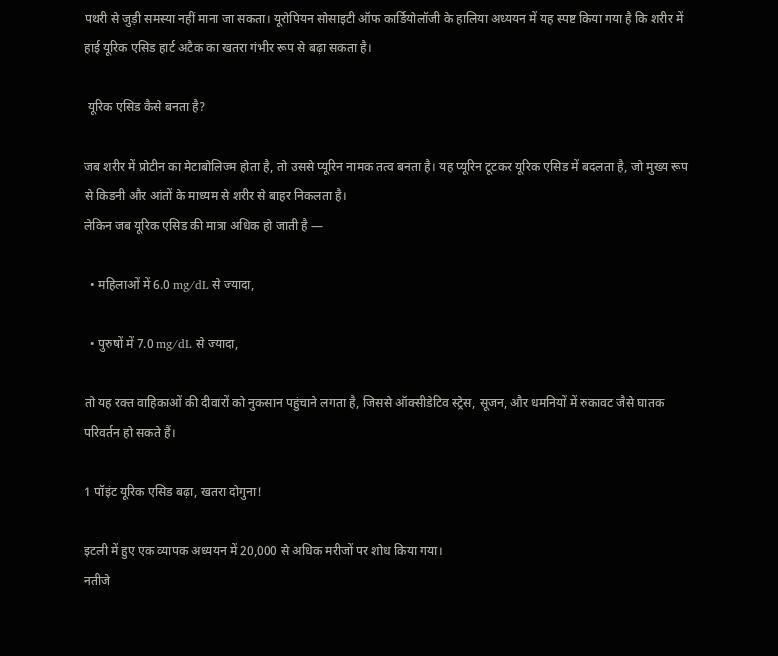पथरी से जुड़ी समस्या नहीं माना जा सकता। यूरोपियन सोसाइटी ऑफ कार्डियोलॉजी के हालिया अध्ययन में यह स्पष्ट किया गया है कि शरीर में हाई यूरिक एसिड हार्ट अटैक का खतरा गंभीर रूप से बढ़ा सकता है।

 यूरिक एसिड कैसे बनता है?

जब शरीर में प्रोटीन का मेटाबोलिज्म होता है, तो उससे प्यूरिन नामक तत्व बनता है। यह प्यूरिन टूटकर यूरिक एसिड में बदलता है, जो मुख्य रूप से किडनी और आंतों के माध्यम से शरीर से बाहर निकलता है।
लेकिन जब यूरिक एसिड की मात्रा अधिक हो जाती है —

  • महिलाओं में 6.0 mg/dL से ज्यादा,

  • पुरुषों में 7.0 mg/dL से ज्यादा,

तो यह रक्त वाहिकाओं की दीवारों को नुकसान पहुंचाने लगता है, जिससे ऑक्सीडेटिव स्ट्रेस, सूजन, और धमनियों में रुकावट जैसे घातक परिवर्तन हो सकते हैं।

1 पॉइंट यूरिक एसिड बढ़ा, खतरा दोगुना!

इटली में हुए एक व्यापक अध्ययन में 20,000 से अधिक मरीजों पर शोध किया गया।
नतीजे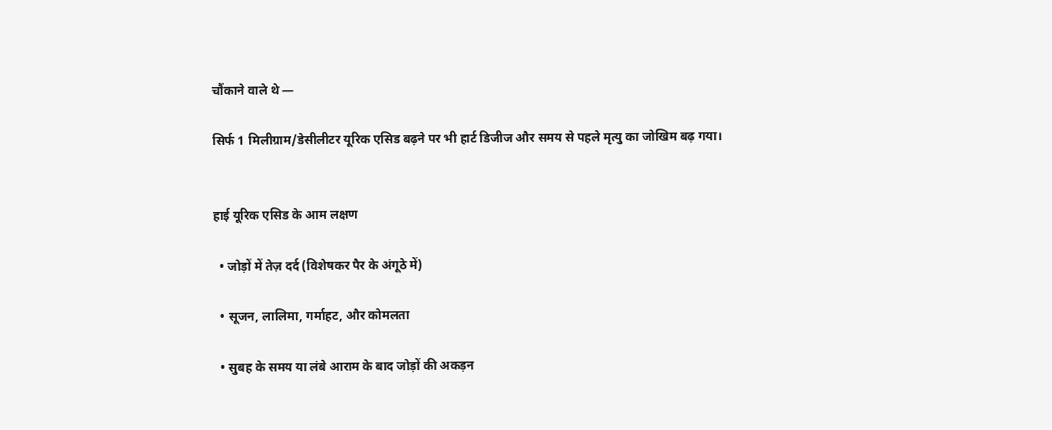चौंकाने वाले थे —

सिर्फ 1 मिलीग्राम/डेसीलीटर यूरिक एसिड बढ़ने पर भी हार्ट डिजीज और समय से पहले मृत्यु का जोखिम बढ़ गया।


हाई यूरिक एसिड के आम लक्षण

  • जोड़ों में तेज़ दर्द (विशेषकर पैर के अंगूठे में)

  • सूजन, लालिमा, गर्माहट, और कोमलता

  • सुबह के समय या लंबे आराम के बाद जोड़ों की अकड़न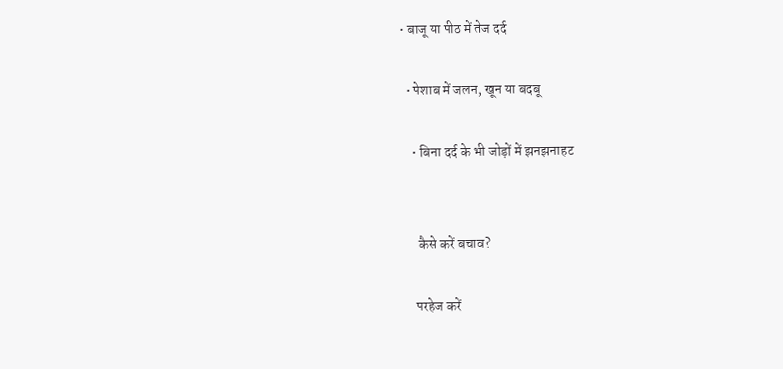• बाजू या पीठ में तेज दर्द

  • पेशाब में जलन, खून या बदबू

    • बिना दर्द के भी जोड़ों में झनझनाहट


      कैसे करें बचाव?

     परहेज करें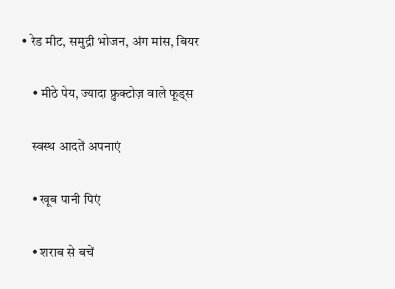• रेड मीट, समुद्री भोजन, अंग मांस, बियर

    • मीठे पेय, ज्यादा फ्रुक्टोज़ वाले फूड्स

    स्वस्थ आदतें अपनाएं

    • खूब पानी पिएं

    • शराब से बचें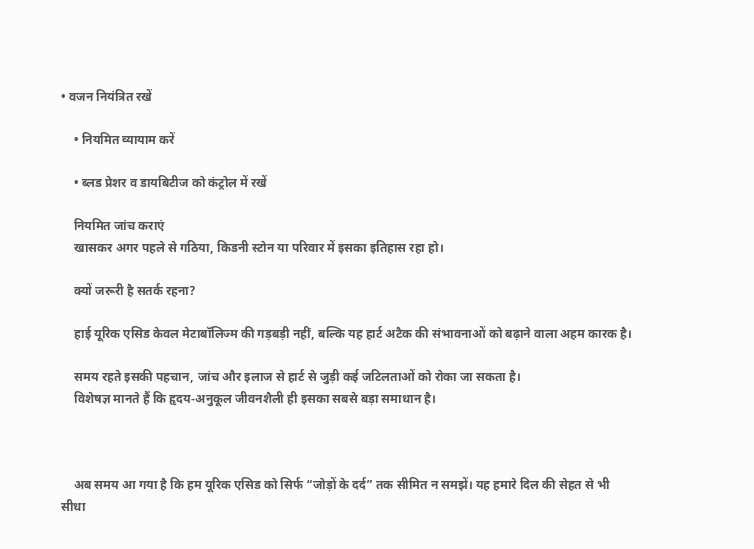• वजन नियंत्रित रखें

    • नियमित व्यायाम करें

    • ब्लड प्रेशर व डायबिटीज को कंट्रोल में रखें

    नियमित जांच कराएं
    खासकर अगर पहले से गठिया, किडनी स्टोन या परिवार में इसका इतिहास रहा हो।

    क्यों जरूरी है सतर्क रहना?

    हाई यूरिक एसिड केवल मेटाबॉलिज्म की गड़बड़ी नहीं, बल्कि यह हार्ट अटैक की संभावनाओं को बढ़ाने वाला अहम कारक है।

    समय रहते इसकी पहचान, जांच और इलाज से हार्ट से जुड़ी कई जटिलताओं को रोका जा सकता है।
    विशेषज्ञ मानते हैं कि हृदय‑अनुकूल जीवनशैली ही इसका सबसे बड़ा समाधान है।



    अब समय आ गया है कि हम यूरिक एसिड को सिर्फ “जोड़ों के दर्द” तक सीमित न समझें। यह हमारे दिल की सेहत से भी सीधा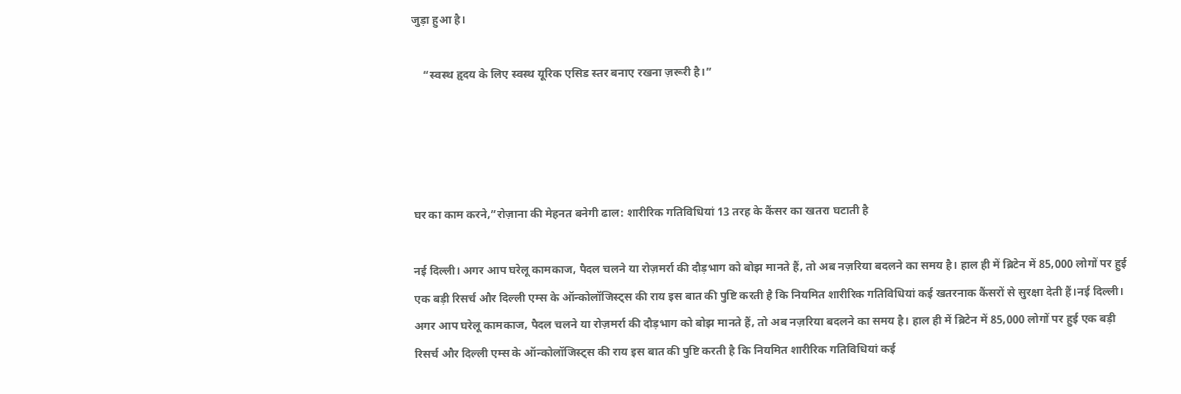जुड़ा हुआ है।

    “स्वस्थ हृदय के लिए स्वस्थ यूरिक एसिड स्तर बनाए रखना ज़रूरी है।”




घर का काम करने,”रोज़ाना की मेहनत बनेगी ढाल: शारीरिक गतिविधियां 13 तरह के कैंसर का खतरा घटाती है

नई दिल्ली। अगर आप घरेलू कामकाज, पैदल चलने या रोज़मर्रा की दौड़भाग को बोझ मानते हैं, तो अब नज़रिया बदलने का समय है। हाल ही में ब्रिटेन में 85,000 लोगों पर हुई एक बड़ी रिसर्च और दिल्ली एम्स के ऑन्कोलॉजिस्ट्स की राय इस बात की पुष्टि करती है कि नियमित शारीरिक गतिविधियां कई खतरनाक कैंसरों से सुरक्षा देती हैं।नई दिल्ली।
अगर आप घरेलू कामकाज, पैदल चलने या रोज़मर्रा की दौड़भाग को बोझ मानते हैं, तो अब नज़रिया बदलने का समय है। हाल ही में ब्रिटेन में 85,000 लोगों पर हुई एक बड़ी रिसर्च और दिल्ली एम्स के ऑन्कोलॉजिस्ट्स की राय इस बात की पुष्टि करती है कि नियमित शारीरिक गतिविधियां कई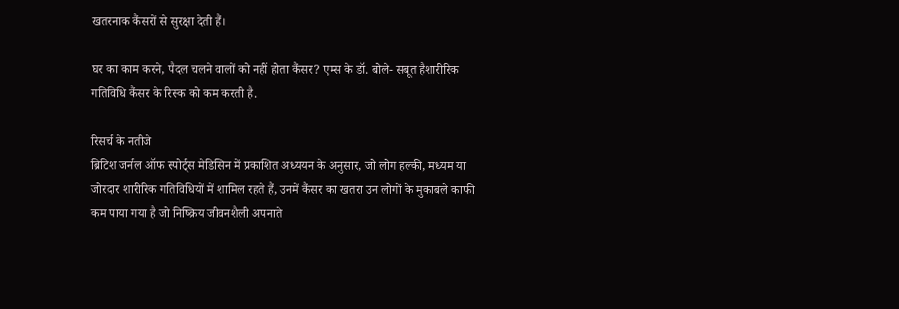खतरनाक कैंसरों से सुरक्षा देती हैं।

घर का काम करने, पैदल चलने वालों को नहीं होता कैंसर? एम्स के डॉ. बोले- सबूत हैशारीर‍िक गत‍िव‍िध‍ि कैंसर के रिस्‍क को कम करती है.

रिसर्च के नतीजे
ब्रिटिश जर्नल ऑफ स्पोर्ट्स मेडिसिन में प्रकाशित अध्ययन के अनुसार, जो लोग हल्की, मध्यम या जोरदार शारीरिक गतिविधियों में शामिल रहते हैं, उनमें कैंसर का खतरा उन लोगों के मुकाबले काफी कम पाया गया है जो निष्क्रिय जीवनशैली अपनाते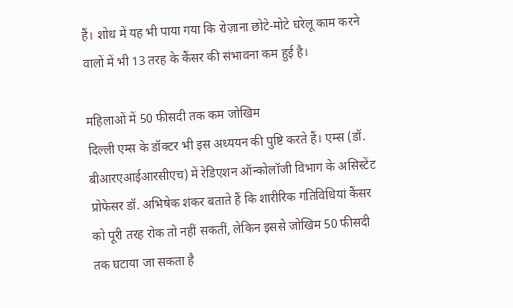हैं। शोध में यह भी पाया गया कि रोज़ाना छोटे-मोटे घरेलू काम करने वालों में भी 13 तरह के कैंसर की संभावना कम हुई है।

महिलाओं में 50 फीसदी तक कम जोखिम
दिल्ली एम्स के डॉक्टर भी इस अध्ययन की पुष्टि करते हैं। एम्स (डॉ. बीआरएआईआरसीएच) में रेडिएशन ऑन्कोलॉजी विभाग के असिस्टेंट प्रोफेसर डॉ. अभिषेक शंकर बताते हैं कि शारीरिक गतिविधियां कैंसर को पूरी तरह रोक तो नहीं सकतीं, लेकिन इससे जोखिम 50 फीसदी तक घटाया जा सकता है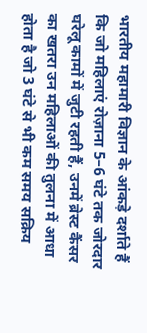भारतीय महामारी विज्ञान के आंकड़े दर्शाते हैं कि जो महिलाएं रोज़ाना 5–6 घंटे तक जोरदार घरेलू कामों में जुटी रहती हैं, उनमें ब्रेस्ट कैंसर का खतरा उन महिलाओं की तुलना में आधा होता है जो 3 घंटे से भी कम समय सक्रिय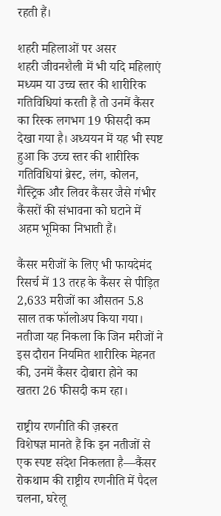रहती हैं।

शहरी महिलाओं पर असर
शहरी जीवनशैली में भी यदि महिलाएं मध्यम या उच्च स्तर की शारीरिक गतिविधियां करती हैं तो उनमें कैंसर का रिस्क लगभग 19 फीसदी कम देखा गया है। अध्ययन में यह भी स्पष्ट हुआ कि उच्च स्तर की शारीरिक गतिविधियां ब्रेस्ट, लंग, कोलन, गैस्ट्रिक और लिवर कैंसर जैसे गंभीर कैंसरों की संभावना को घटाने में अहम भूमिका निभाती हैं।

कैंसर मरीजों के लिए भी फायदेमंद
रिसर्च में 13 तरह के कैंसर से पीड़ित 2,633 मरीजों का औसतन 5.8 साल तक फॉलोअप किया गया। नतीजा यह निकला कि जिन मरीजों ने इस दौरान नियमित शारीरिक मेहनत की, उनमें कैंसर दोबारा होने का खतरा 26 फीसदी कम रहा।

राष्ट्रीय रणनीति की ज़रूरत
विशेषज्ञ मानते हैं कि इन नतीजों से एक स्पष्ट संदेश निकलता है—कैंसर रोकथाम की राष्ट्रीय रणनीति में पैदल चलना, घरेलू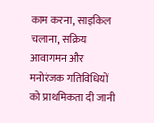काम करना, साइकिल चलाना, सक्रिय आवागमन और मनोरंजक गतिविधियों को प्राथमिकता दी जानी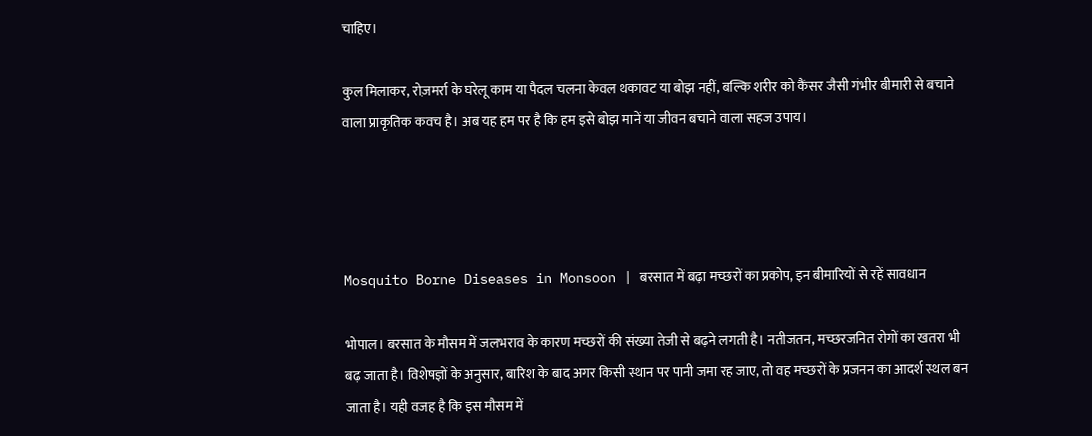चाहिए।

कुल मिलाकर, रोज़मर्रा के घरेलू काम या पैदल चलना केवल थकावट या बोझ नहीं, बल्कि शरीर को कैंसर जैसी गंभीर बीमारी से बचाने वाला प्राकृतिक कवच है। अब यह हम पर है कि हम इसे बोझ मानें या जीवन बचाने वाला सहज उपाय।




Mosquito Borne Diseases in Monsoon | बरसात में बढ़ा मच्छरों का प्रकोप, इन बीमारियों से रहें सावधान

भोपाल। बरसात के मौसम में जलभराव के कारण मच्छरों की संख्या तेजी से बढ़ने लगती है। नतीजतन, मच्छरजनित रोगों का खतरा भी बढ़ जाता है। विशेषज्ञों के अनुसार, बारिश के बाद अगर किसी स्थान पर पानी जमा रह जाए, तो वह मच्छरों के प्रजनन का आदर्श स्थल बन जाता है। यही वजह है कि इस मौसम में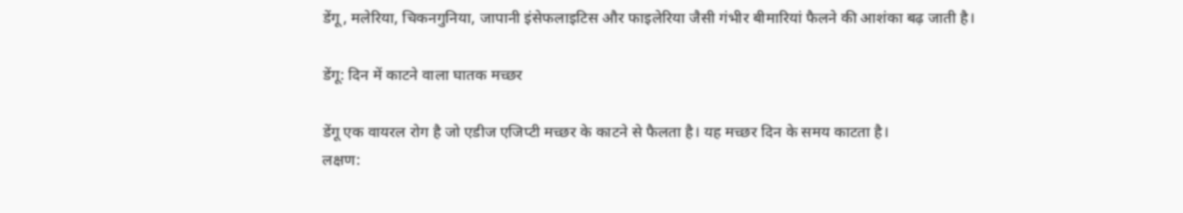डेंगू, मलेरिया, चिकनगुनिया, जापानी इंसेफलाइटिस और फाइलेरिया जैसी गंभीर बीमारियां फैलने की आशंका बढ़ जाती है।

डेंगू: दिन में काटने वाला घातक मच्छर

डेंगू एक वायरल रोग है जो एडीज एजिप्टी मच्छर के काटने से फैलता है। यह मच्छर दिन के समय काटता है।
लक्षण: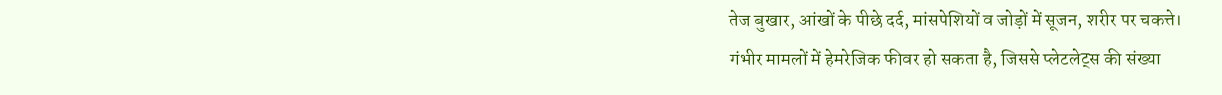तेज बुखार, आंखों के पीछे दर्द, मांसपेशियों व जोड़ों में सूजन, शरीर पर चकत्ते।
गंभीर मामलों में हेमरेजिक फीवर हो सकता है, जिससे प्लेटलेट्स की संख्या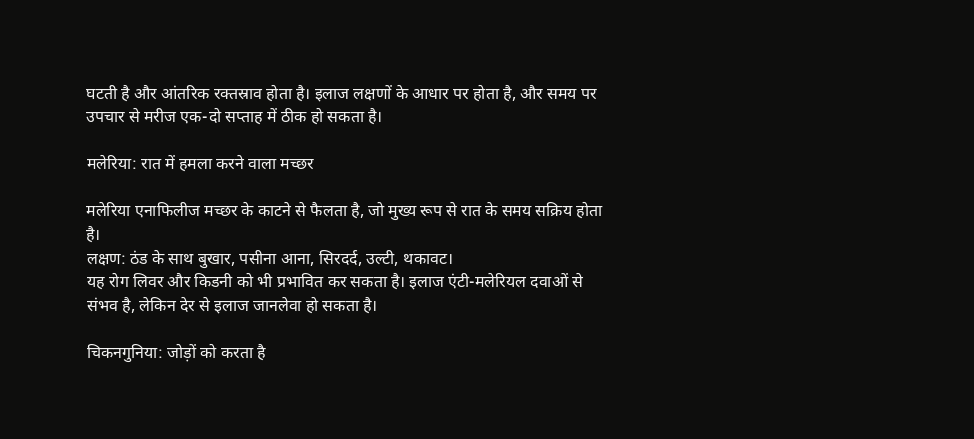घटती है और आंतरिक रक्तस्राव होता है। इलाज लक्षणों के आधार पर होता है, और समय पर उपचार से मरीज एक-दो सप्ताह में ठीक हो सकता है।

मलेरिया: रात में हमला करने वाला मच्छर

मलेरिया एनाफिलीज मच्छर के काटने से फैलता है, जो मुख्य रूप से रात के समय सक्रिय होता है।
लक्षण: ठंड के साथ बुखार, पसीना आना, सिरदर्द, उल्टी, थकावट।
यह रोग लिवर और किडनी को भी प्रभावित कर सकता है। इलाज एंटी-मलेरियल दवाओं से संभव है, लेकिन देर से इलाज जानलेवा हो सकता है।

चिकनगुनिया: जोड़ों को करता है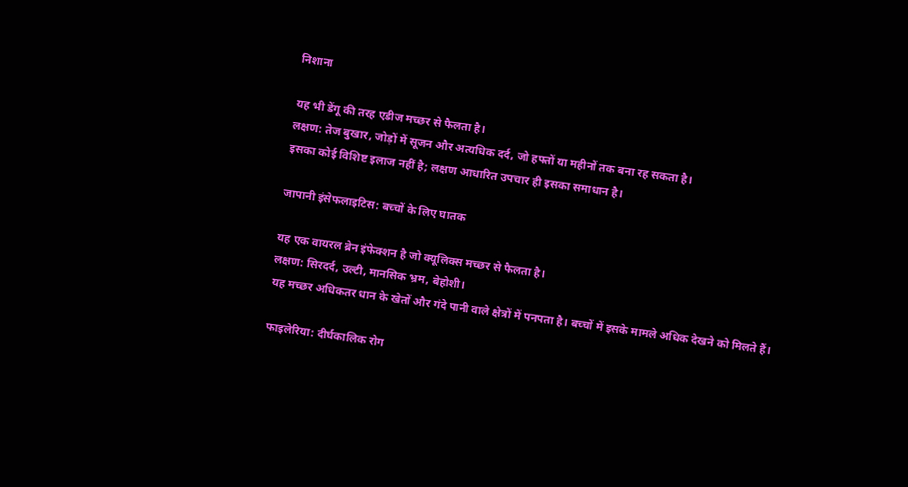निशाना

यह भी डेंगू की तरह एडीज मच्छर से फैलता है।
लक्षण: तेज बुखार, जोड़ों में सूजन और अत्यधिक दर्द, जो हफ्तों या महीनों तक बना रह सकता है।
इसका कोई विशिष्ट इलाज नहीं है; लक्षण आधारित उपचार ही इसका समाधान है।

जापानी इंसेफलाइटिस: बच्चों के लिए घातक

यह एक वायरल ब्रेन इंफेक्शन है जो क्यूलिक्स मच्छर से फैलता है।
लक्षण: सिरदर्द, उल्टी, मानसिक भ्रम, बेहोशी।
यह मच्छर अधिकतर धान के खेतों और गंदे पानी वाले क्षेत्रों में पनपता है। बच्चों में इसके मामले अधिक देखने को मिलते हैं।

फाइलेरिया: दीर्घकालिक रोग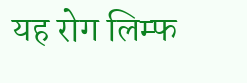यह रोग लिम्फ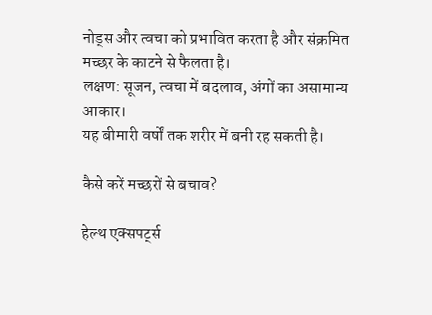नोड्स और त्वचा को प्रभावित करता है और संक्रमित मच्छर के काटने से फैलता है।
लक्षण: सूजन, त्वचा में बदलाव, अंगों का असामान्य आकार।
यह बीमारी वर्षों तक शरीर में बनी रह सकती है।

कैसे करें मच्छरों से बचाव?

हेल्थ एक्सपर्ट्स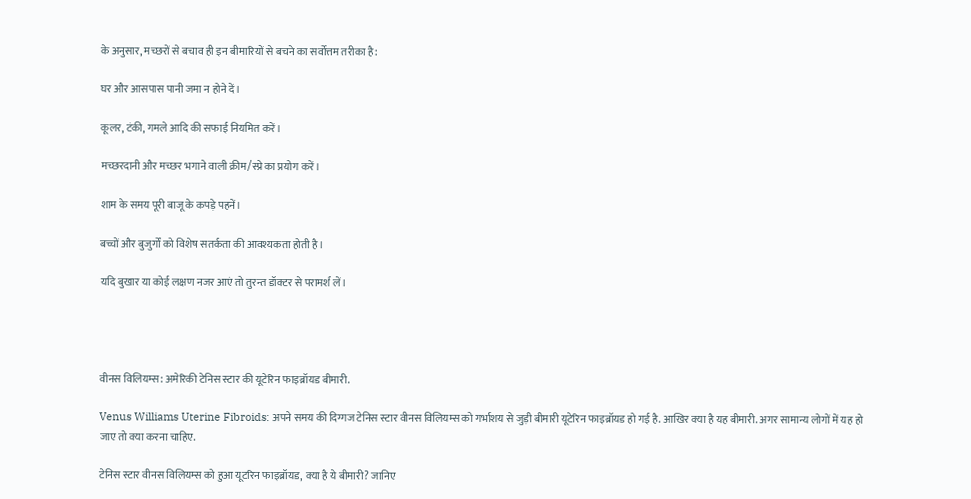के अनुसार, मच्छरों से बचाव ही इन बीमारियों से बचने का सर्वोत्तम तरीका है:

घर और आसपास पानी जमा न होने दें।

कूलर, टंकी, गमले आदि की सफाई नियमित करें।

मच्छरदानी और मच्छर भगाने वाली क्रीम/स्प्रे का प्रयोग करें।

शाम के समय पूरी बाजू के कपड़े पहनें।

बच्चों और बुजुर्गों को विशेष सतर्कता की आवश्यकता होती है।

यदि बुखार या कोई लक्षण नजर आएं तो तुरन्त डॉक्टर से परामर्श लें।




वीनस विलियम्स: अमेरिकी टेनिस स्टार की यूटेरिन फाइब्रॉयड बीमारी.

Venus Williams Uterine Fibroids: अपने समय की दिग्गज टेनिस स्टार वीनस विलियम्स को गर्भाशय से जुड़ी बीमारी यूटेरिन फाइब्रॉयड हो गई है. आखिर क्या है यह बीमारी. अगर सामान्य लोगों में यह हो जाए तो क्या करना चाहिए.

टेनिस स्टार वीनस विलियम्स को हुआ यूटरिन फाइब्रॉयड, क्या है ये बीमारी? जानिए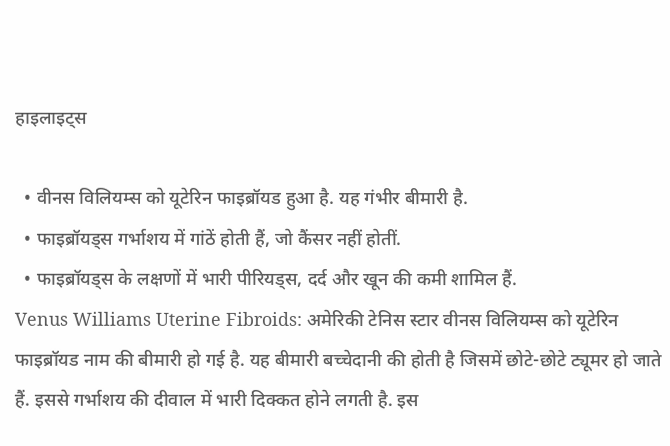हाइलाइट्स

  • वीनस विलियम्स को यूटेरिन फाइब्रॉयड हुआ है. यह गंभीर बीमारी है.
  • फाइब्रॉयड्स गर्भाशय में गांठें होती हैं, जो कैंसर नहीं होतीं.
  • फाइब्रॉयड्स के लक्षणों में भारी पीरियड्स, दर्द और खून की कमी शामिल हैं.
Venus Williams Uterine Fibroids: अमेरिकी टेनिस स्टार वीनस विलियम्स को यूटेरिन फाइब्रॉयड नाम की बीमारी हो गई है. यह बीमारी बच्चेदानी की होती है जिसमें छोटे-छोटे ट्यूमर हो जाते हैं. इससे गर्भाशय की दीवाल में भारी दिक्कत होने लगती है. इस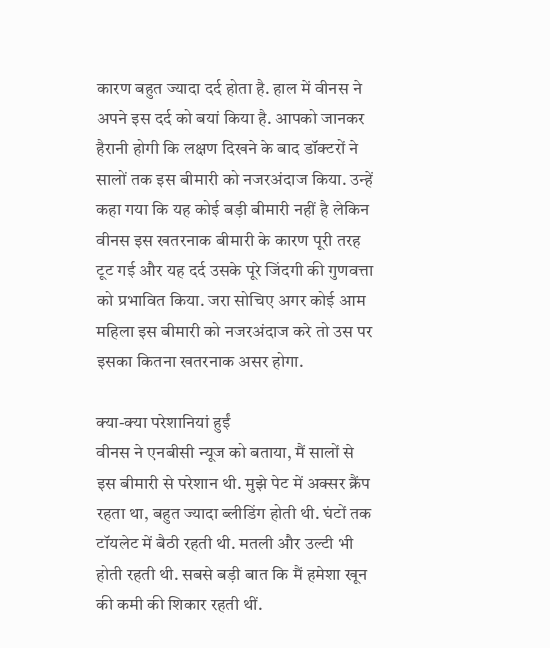कारण बहुत ज्यादा दर्द होता है. हाल में वीनस ने अपने इस दर्द को बयां किया है. आपको जानकर हैरानी होगी कि लक्षण दिखने के बाद डॉक्टरों ने सालों तक इस बीमारी को नजरअंदाज किया. उन्हें कहा गया कि यह कोई बड़ी बीमारी नहीं है लेकिन वीनस इस खतरनाक बीमारी के कारण पूरी तरह टूट गई और यह दर्द उसके पूरे जिंदगी की गुणवत्ता को प्रभावित किया. जरा सोचिए अगर कोई आम महिला इस बीमारी को नजरअंदाज करे तो उस पर इसका कितना खतरनाक असर होगा.

क्या-क्या परेशानियां हुईं
वीनस ने एनबीसी न्यूज को बताया, मैं सालों से इस बीमारी से परेशान थी. मुझे पेट में अक्सर क्रैंप रहता था, बहुत ज्यादा ब्लीडिंग होती थी. घंटों तक टॉयलेट में बैठी रहती थी. मतली और उल्टी भी होती रहती थी. सबसे बड़ी बात कि मैं हमेशा खून की कमी की शिकार रहती थीं.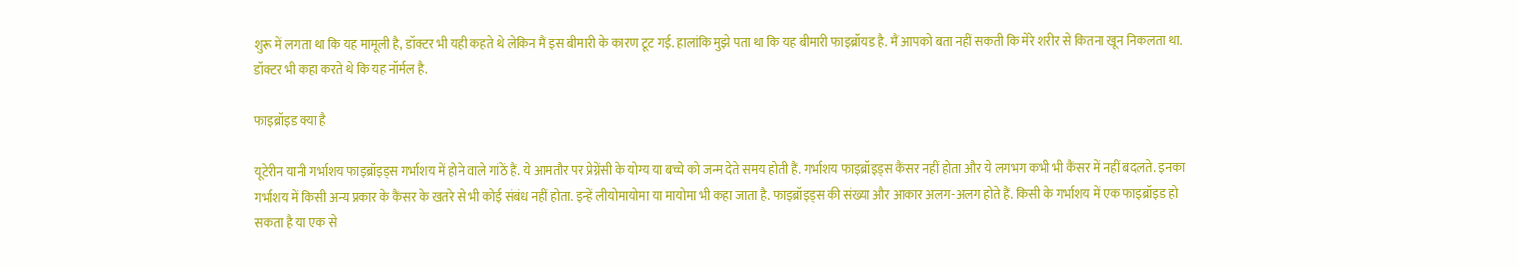शुरू में लगता था कि यह मामूली है, डॉक्टर भी यही कहते थे लेकिन मैं इस बीमारी के कारण टूट गई. हालांकि मुझे पता था कि यह बीमारी फाइब्रॉयड है. मैं आपको बता नहीं सकती कि मेरे शरीर से कितना खून निकलता था. डॉक्टर भी कहा करते थे कि यह नॉर्मल है.

फाइब्रॉइड क्या है

यूटेरीन यानी गर्भाशय फाइब्रॉइड्स गर्भाशय में होने वाले गांठें हैं. ये आमतौर पर प्रेग्नेंसी के योग्य या बच्चे को जन्म देते समय होती हैं. गर्भाशय फाइब्रॉइड्स कैंसर नहीं होता और ये लगभग कभी भी कैंसर में नहीं बदलते. इनका गर्भाशय में किसी अन्य प्रकार के कैंसर के खतरे से भी कोई संबंध नहीं होता. इन्हें लीयोमायोमा या मायोमा भी कहा जाता है. फाइब्रॉइड्स की संख्या और आकार अलग-अलग होते हैं. किसी के गर्भाशय में एक फाइब्रॉइड हो सकता है या एक से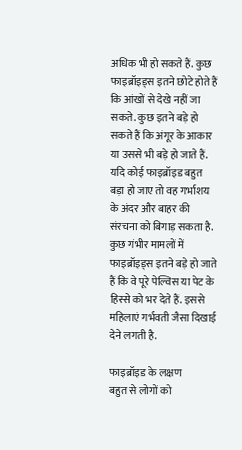अधिक भी हो सकते हैं. कुछ फाइब्रॉइड्स इतने छोटे होते हैं कि आंखों से देखे नहीं जा सकते. कुछ इतने बड़े हो सकते हैं कि अंगूर के आकार या उससे भी बड़े हो जाते हैं. यदि कोई फाइब्रॉइड बहुत बड़ा हो जाए तो वह गर्भाशय के अंदर और बाहर की संरचना को बिगाड़ सकता है. कुछ गंभीर मामलों में फाइब्रॉइड्स इतने बड़े हो जाते हैं कि वे पूरे पेल्विस या पेट के हिस्से को भर देते हैं. इससे महिलाएं गर्भवती जैसा दिखाई देने लगती है.

फाइब्रॉइड के लक्षण
बहुत से लोगों को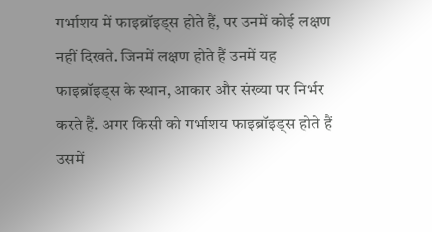गर्भाशय में फाइब्रॉइड्स होते हैं, पर उनमें कोई लक्षण नहीं दिखते. जिनमें लक्षण होते हैं उनमें यह फाइब्रॉइड्स के स्थान, आकार और संख्या पर निर्भर करते हैं. अगर किसी को गर्भाशय फाइब्रॉइड्स होते हैं उसमें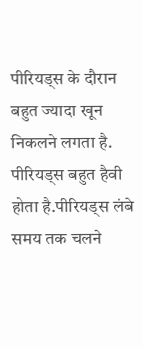पीरियड्स के दौरान बहुत ज्यादा खून निकलने लगता है. पीरियड्स बहुत हैवी होता है.पीरियड्स लंबे समय तक चलने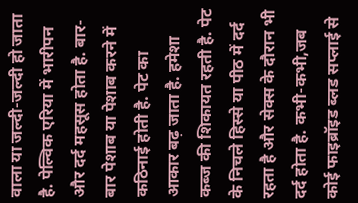वाला या जल्दी-जल्दी हो जाता है. पेल्विक एरिया में भारीपन और दर्द महसूस होता है. बार-बार पेशाब या पेशाब करने में कठिनाई होती है. पेट का आकार बढ़ जाता है. हमेशा कब्ज की शिकायत रहती है. पेट के निचले हिस्से या पीठ में दर्द रहता है और सेक्स के दौरान भी दर्द होता है. कभी-कभी,जब कोई फाइब्रॉइड ब्लड सप्लाई से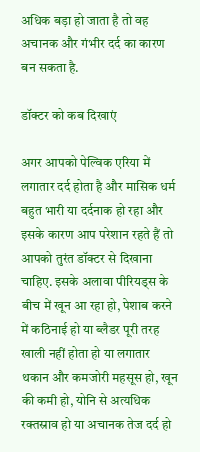अधिक बड़ा हो जाता है तो वह अचानक और गंभीर दर्द का कारण बन सकता है.

डॉक्टर को कब दिखाएं

अगर आपको पेल्विक एरिया में लगातार दर्द होता है और मासिक धर्म बहुत भारी या दर्दनाक हो रहा और इसके कारण आप परेशान रहते हैं तो आपको तुरंत डॉक्टर से दिखाना चाहिए. इसके अलावा पीरियड्स के बीच में खून आ रहा हो, पेशाब करने में कठिनाई हो या ब्लैडर पूरी तरह खाली नहीं होता हो या लगातार थकान और कमजोरी महसूस हो, खून की कमी हो, योनि से अत्यधिक रक्तस्राव हो या अचानक तेज दर्द हो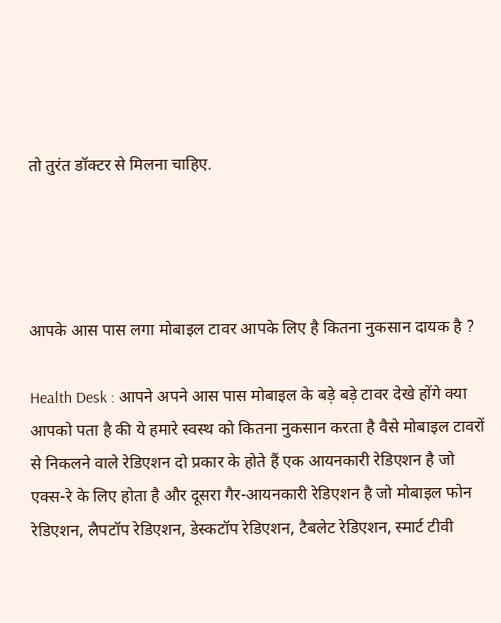तो तुरंत डॉक्टर से मिलना चाहिए.




आपके आस पास लगा मोबाइल टावर आपके लिए है कितना नुकसान दायक है ?

Health Desk : आपने अपने आस पास मोबाइल के बड़े बड़े टावर देखे होंगे क्या आपको पता है की ये हमारे स्वस्थ को कितना नुकसान करता है वैसे मोबाइल टावरों से निकलने वाले रेडिएशन दो प्रकार के होते हैं एक आयनकारी रेडिएशन है जो एक्स-रे के लिए होता है और दूसरा गैर-आयनकारी रेडिएशन है जो मोबाइल फोन रेडिएशन, लैपटॉप रेडिएशन, डेस्कटॉप रेडिएशन, टैबलेट रेडिएशन, स्मार्ट टीवी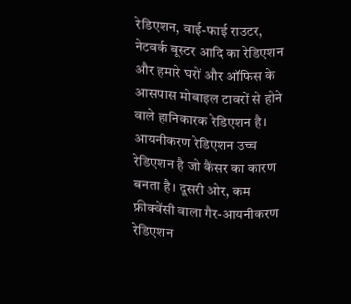रेडिएशन, वाई-फाई राउटर, नेटवर्क बूस्टर आदि का रेडिएशन और हमारे घरों और ऑफिस के आसपास मोबाइल टावरों से होने वाले हानिकारक रेडिएशन है। आयनीकरण रेडिएशन उच्च रेडिएशन है जो कैंसर का कारण बनता है। दूसरी ओर, कम फ्रीक्वेंसी वाला गैर-आयनीकरण रेडिएशन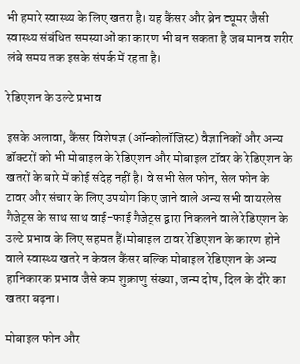भी हमारे स्वास्थ्य के लिए खतरा है। यह कैंसर और ब्रेन ट्यूमर जैसी स्वास्थ्य संबंधित समस्याओं का कारण भी बन सकता है जब मानव शरीर लंबे समय तक इसके संपर्क में रहता है।

रेडिएशन के उल्टे प्रभाव

इसके अलावा, कैंसर विशेषज्ञ (ऑन्कोलॉजिस्ट) वैज्ञानिकों और अन्य डॉक्टरों को भी मोबाइल के रेडिएशन और मोबाइल टॉवर के रेडिएशन के खतरों के बारे में कोई संदेह नहीं है। वे सभी सेल फोन, सेल फोन के टावर और संचार के लिए उपयोग किए जाने वाले अन्य सभी वायरलेस गैजेट्स के साथ साथ वाई-फाई गैजेट्स द्वारा निकलने वाले रेडिएशन के उल्टे प्रभाव के लिए सहमत हैं।मोबाइल टावर रेडिएशन के कारण होने वाले स्वास्थ्य खतरे न केवल कैंसर बल्कि मोबाइल रेडिएशन के अन्य हानिकारक प्रभाव जैसे कम शुक्राणु संख्या, जन्म दोष, दिल के दौरे का खतरा बढ़ना।

मोबाइल फोन और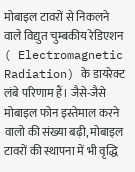मोबाइल टावरों से निकलने वाले विद्युत चुम्बकीय रेडिएशन ( Electromagnetic Radiation) के डायरेक्ट लंबे परिणाम हैं। जैसे-जैसे मोबाइल फोन इस्तेमाल करने वालो की संख्या बढ़ी, मोबाइल टावरों की स्थापना में भी वृद्धि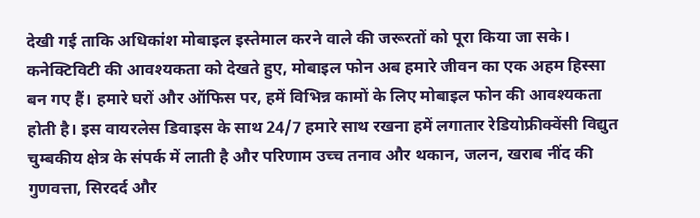देखी गई ताकि अधिकांश मोबाइल इस्तेमाल करने वाले की जरूरतों को पूरा किया जा सके। कनेक्टिविटी की आवश्यकता को देखते हुए, मोबाइल फोन अब हमारे जीवन का एक अहम हिस्सा बन गए हैं। हमारे घरों और ऑफिस पर, हमें विभिन्न कामों के लिए मोबाइल फोन की आवश्यकता होती है। इस वायरलेस डिवाइस के साथ 24/7 हमारे साथ रखना हमें लगातार रेडियोफ्रीक्वेंसी विद्युत चुम्बकीय क्षेत्र के संपर्क में लाती है और परिणाम उच्च तनाव और थकान, जलन, खराब नींद की गुणवत्ता, सिरदर्द और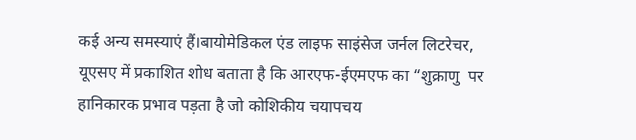कई अन्य समस्याएं हैं।बायोमेडिकल एंड लाइफ साइंसेज जर्नल लिटरेचर, यूएसए में प्रकाशित शोध बताता है कि आरएफ-ईएमएफ का “शुक्राणु  पर हानिकारक प्रभाव पड़ता है जो कोशिकीय चयापचय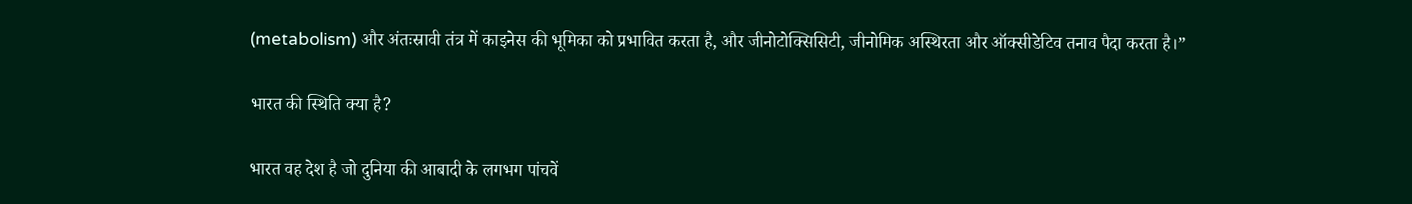(metabolism) और अंतःस्रावी तंत्र में काइनेस की भूमिका को प्रभावित करता है, और जीनोटोक्सिसिटी, जीनोमिक अस्थिरता और ऑक्सीडेटिव तनाव पैदा करता है।”

भारत की स्थिति क्या है?

भारत वह देश है जो दुनिया की आबादी के लगभग पांचवें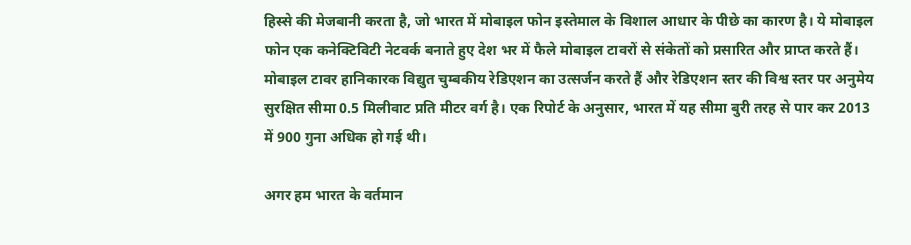हिस्से की मेजबानी करता है, जो भारत में मोबाइल फोन इस्तेमाल के विशाल आधार के पीछे का कारण है। ये मोबाइल फोन एक कनेक्टिविटी नेटवर्क बनाते हुए देश भर में फैले मोबाइल टावरों से संकेतों को प्रसारित और प्राप्त करते हैं। मोबाइल टावर हानिकारक विद्युत चुम्बकीय रेडिएशन का उत्सर्जन करते हैं और रेडिएशन स्तर की विश्व स्तर पर अनुमेय सुरक्षित सीमा 0.5 मिलीवाट प्रति मीटर वर्ग है। एक रिपोर्ट के अनुसार, भारत में यह सीमा बुरी तरह से पार कर 2013 में 900 गुना अधिक हो गई थी।

अगर हम भारत के वर्तमान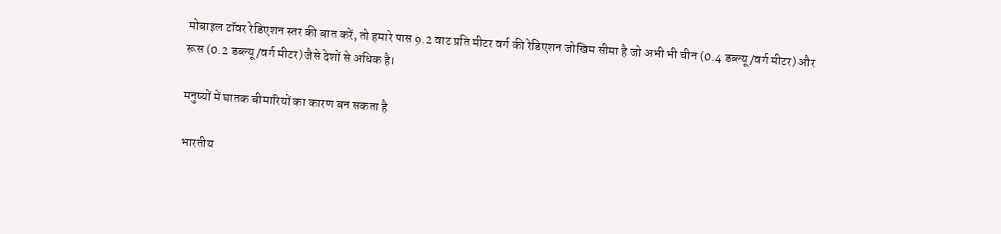मोबाइल टॉवर रेडिएशन स्तर की बात करें, तो हमारे पास 9.2 वाट प्रति मीटर वर्ग की रेडिएशन जोखिम सीमा है जो अभी भी चीन (0.4 डब्ल्यू/वर्ग मीटर) और रूस (0.2 डब्ल्यू/वर्ग मीटर) जैसे देशों से अधिक है।

मनुष्यों में घातक बीमारियों का कारण बन सकता है

भारतीय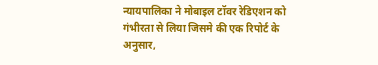न्यायपालिका ने मोबाइल टॉवर रेडिएशन को गंभीरता से लिया जिसमे की एक रिपोर्ट के अनुसार,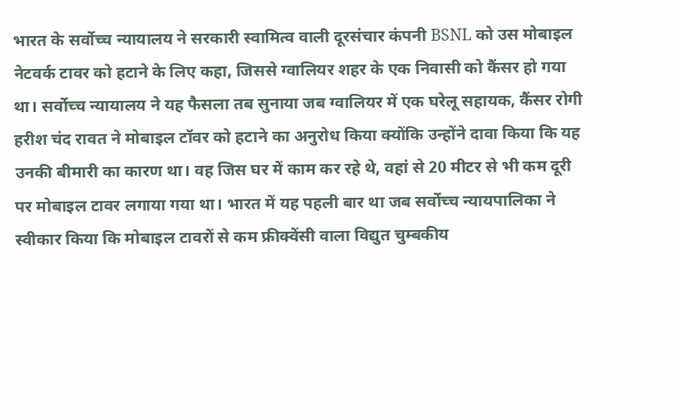भारत के सर्वोच्च न्यायालय ने सरकारी स्वामित्व वाली दूरसंचार कंपनी BSNL को उस मोबाइल नेटवर्क टावर को हटाने के लिए कहा, जिससे ग्वालियर शहर के एक निवासी को कैंसर हो गया था। सर्वोच्च न्यायालय ने यह फैसला तब सुनाया जब ग्वालियर में एक घरेलू सहायक, कैंसर रोगी हरीश चंद रावत ने मोबाइल टॉवर को हटाने का अनुरोध किया क्योंकि उन्होंने दावा किया कि यह उनकी बीमारी का कारण था। वह जिस घर में काम कर रहे थे, वहां से 20 मीटर से भी कम दूरी पर मोबाइल टावर लगाया गया था। भारत में यह पहली बार था जब सर्वोच्च न्यायपालिका ने स्वीकार किया कि मोबाइल टावरों से कम फ्रीक्वेंसी वाला विद्युत चुम्बकीय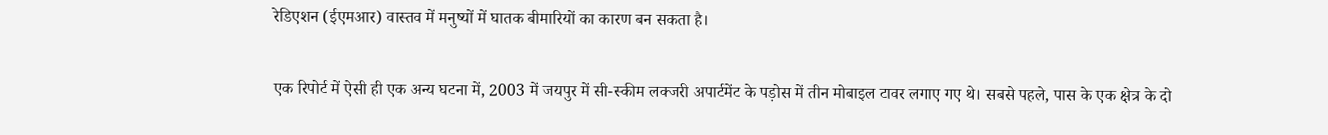रेडिएशन (ईएमआर) वास्तव में मनुष्यों में घातक बीमारियों का कारण बन सकता है।

एक रिपोर्ट में ऐसी ही एक अन्य घटना में, 2003 में जयपुर में सी-स्कीम लक्जरी अपार्टमेंट के पड़ोस में तीन मोबाइल टावर लगाए गए थे। सबसे पहले, पास के एक क्षेत्र के दो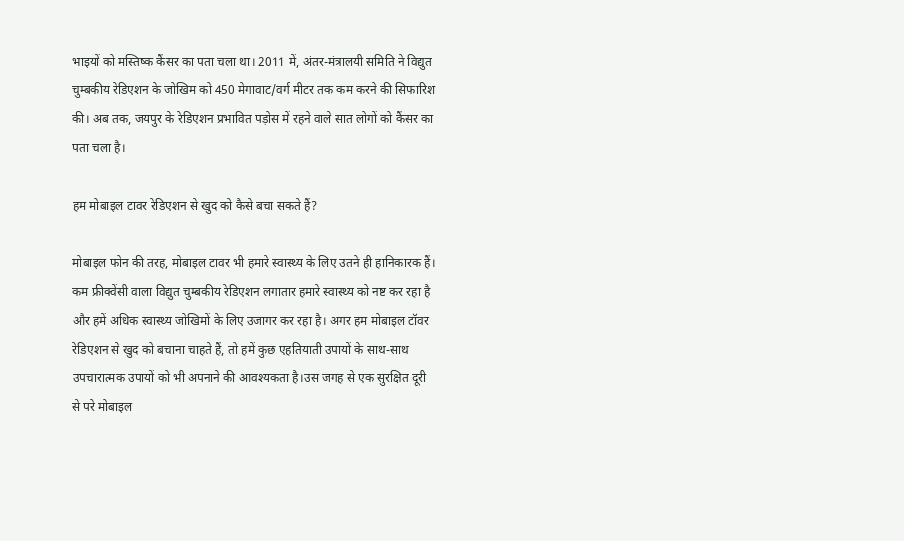भाइयों को मस्तिष्क कैंसर का पता चला था। 2011 में, अंतर-मंत्रालयी समिति ने विद्युत चुम्बकीय रेडिएशन के जोखिम को 450 मेगावाट/वर्ग मीटर तक कम करने की सिफारिश की। अब तक, जयपुर के रेडिएशन प्रभावित पड़ोस में रहने वाले सात लोगों को कैंसर का पता चला है।

हम मोबाइल टावर रेडिएशन से खुद को कैसे बचा सकते हैं?

मोबाइल फोन की तरह, मोबाइल टावर भी हमारे स्वास्थ्य के लिए उतने ही हानिकारक हैं। कम फ्रीक्वेंसी वाला विद्युत चुम्बकीय रेडिएशन लगातार हमारे स्वास्थ्य को नष्ट कर रहा है और हमें अधिक स्वास्थ्य जोखिमों के लिए उजागर कर रहा है। अगर हम मोबाइल टॉवर रेडिएशन से खुद को बचाना चाहते हैं, तो हमें कुछ एहतियाती उपायों के साथ-साथ उपचारात्मक उपायों को भी अपनाने की आवश्यकता है।उस जगह से एक सुरक्षित दूरी से परे मोबाइल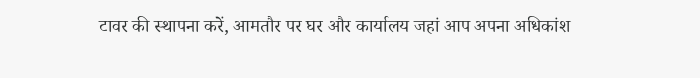टावर की स्थापना करें, आमतौर पर घर और कार्यालय जहां आप अपना अधिकांश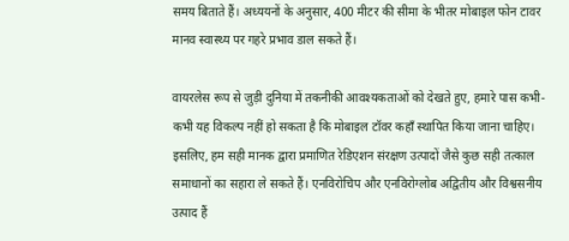समय बिताते हैं। अध्ययनों के अनुसार, 400 मीटर की सीमा के भीतर मोबाइल फोन टावर मानव स्वास्थ्य पर गहरे प्रभाव डाल सकते हैं।

वायरलेस रूप से जुड़ी दुनिया में तकनीकी आवश्यकताओं को देखते हुए, हमारे पास कभी-कभी यह विकल्प नहीं हो सकता है कि मोबाइल टॉवर कहाँ स्थापित किया जाना चाहिए। इसलिए, हम सही मानक द्वारा प्रमाणित रेडिएशन संरक्षण उत्पादों जैसे कुछ सही तत्काल समाधानों का सहारा ले सकते हैं। एनविरोचिप और एनविरोग्लोब अद्वितीय और विश्वसनीय उत्पाद हैं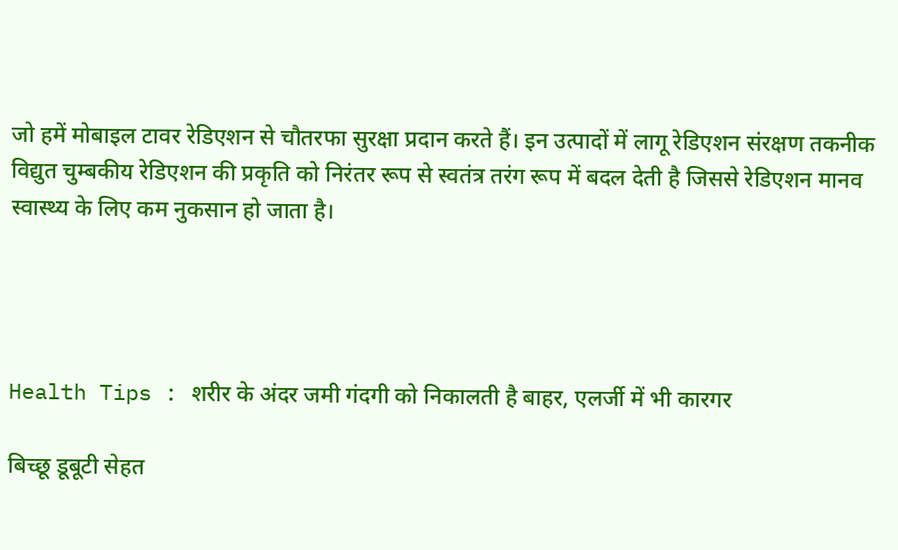जो हमें मोबाइल टावर रेडिएशन से चौतरफा सुरक्षा प्रदान करते हैं। इन उत्पादों में लागू रेडिएशन संरक्षण तकनीक विद्युत चुम्बकीय रेडिएशन की प्रकृति को निरंतर रूप से स्वतंत्र तरंग रूप में बदल देती है जिससे रेडिएशन मानव स्वास्थ्य के लिए कम नुकसान हो जाता है।




Health Tips : शरीर के अंदर जमी गंदगी को निकालती है बाहर, एलर्जी में भी कारगर

बिच्छू डूबूटी सेहत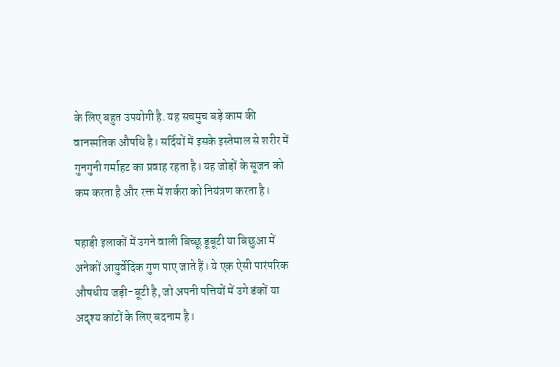के लिए बहुत उपयोगी है. यह सचमुच बड़े काम की वानस्पतिक औषधि है। सर्दियों में इसके इस्तेमाल से शरीर में गुनगुनी गर्माहट का प्रवाह रहता है। यह जोड़ों के सूजन को कम करता है और रक्त में शर्करा को नियंत्रण करता है।

पहाड़ी इलाकों में उगने वाली बिच्छू डूबूटी या बिछुआ में अनेकों आयुर्वेदिक गुण पाए जाते हैं। ये एक ऐसी पारंपरिक औषधीय जड़ी-बूटी है, जो अपनी पत्तियों में उगे डंकों या अदृश्य कांटों के लिए बदनाम है।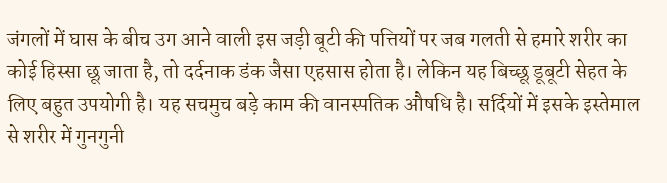जंगलों में घास के बीच उग आने वाली इस जड़ी बूटी की पत्तियों पर जब गलती से हमारे शरीर का कोई हिस्सा छू जाता है, तो दर्दनाक डंक जैसा एहसास होता है। लेकिन यह बिच्छू डूबूटी सेहत के लिए बहुत उपयोगी है। यह सचमुच बड़े काम की वानस्पतिक औषधि है। सर्दियों में इसके इस्तेमाल से शरीर में गुनगुनी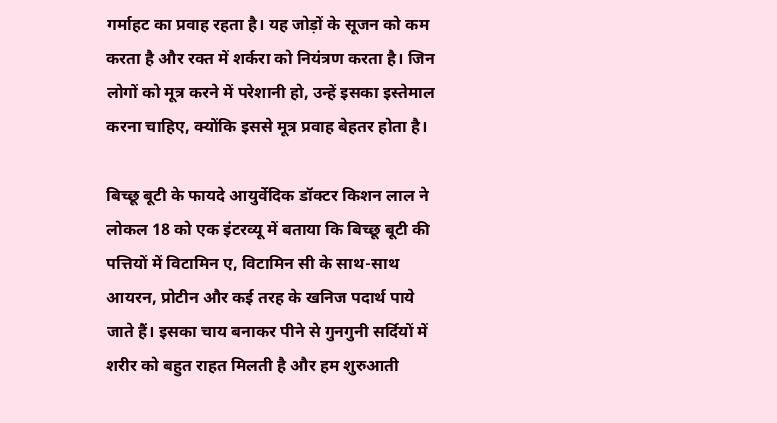गर्माहट का प्रवाह रहता है। यह जोड़ों के सूजन को कम करता है और रक्त में शर्करा को नियंत्रण करता है। जिन लोगों को मूत्र करने में परेशानी हो, उन्हें इसका इस्तेमाल करना चाहिए, क्योंकि इससे मूत्र प्रवाह बेहतर होता है।

बिच्छू बूटी के फायदे आयुर्वेदिक डॉक्टर किशन लाल ने लोकल 18 को एक इंटरव्यू में बताया कि बिच्छू बूटी की पत्तियों में विटामिन ए, विटामिन सी के साथ-साथ आयरन, प्रोटीन और कई तरह के खनिज पदार्थ पाये जाते हैं। इसका चाय बनाकर पीने से गुनगुनी सर्दियों में शरीर को बहुत राहत मिलती है और हम शुरुआती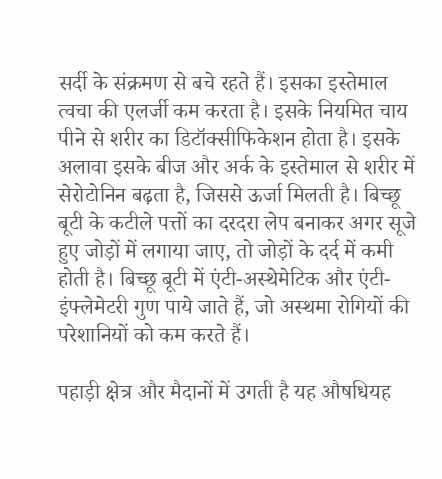सर्दी के संक्रमण से बचे रहते हैं। इसका इस्तेमाल त्वचा की एलर्जी कम करता है। इसके नियमित चाय पीने से शरीर का डिटॉक्सीफिकेशन होता है। इसके अलावा इसके बीज और अर्क के इस्तेमाल से शरीर में सेरोटोनिन बढ़ता है, जिससे ऊर्जा मिलती है। बिच्छू बूटी के कटीले पत्तों का दरदरा लेप बनाकर अगर सूजे हुए जोड़ों में लगाया जाए, तो जोड़ों के दर्द में कमी होती है। बिच्छू बूटी में एंटी-अस्थेमेटिक और एंटी-इंफ्लेमेटरी गुण पाये जाते हैं, जो अस्थमा रोगियों की परेशानियों को कम करते हैं।

पहाड़ी क्षेत्र और मैदानों में उगती है यह औषधियह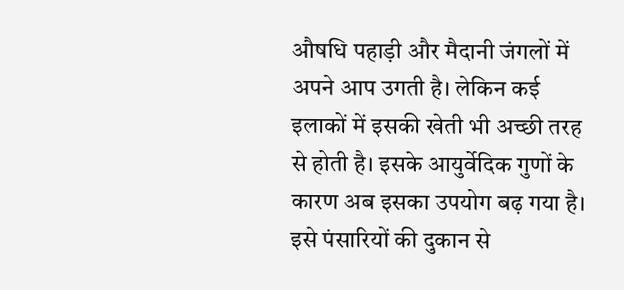औषधि पहाड़ी और मैदानी जंगलों में अपने आप उगती है। लेकिन कई इलाकों में इसकी खेती भी अच्छी तरह से होती है। इसके आयुर्वेदिक गुणों के कारण अब इसका उपयोग बढ़ गया है। इसे पंसारियों की दुकान से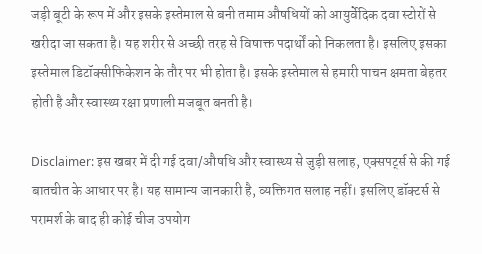जड़ी बूटी के रूप में और इसके इस्तेमाल से बनी तमाम औषधियों को आयुर्वेदिक दवा स्टोरों से खरीदा जा सकता है। यह शरीर से अच्छी तरह से विषाक्त पदार्थों को निकलता है। इसलिए इसका इस्तेमाल डिटॉक्सीफिकेशन के तौर पर भी होता है। इसके इस्तेमाल से हमारी पाचन क्षमता बेहतर होती है और स्वास्थ्य रक्षा प्रणाली मजबूत बनती है।

Disclaimer: इस खबर में दी गई दवा/औषधि और स्वास्थ्य से जुड़ी सलाह, एक्सपर्ट्स से की गई बातचीत के आधार पर है। यह सामान्य जानकारी है, व्यक्तिगत सलाह नहीं। इसलिए डॉक्टर्स से परामर्श के बाद ही कोई चीज उपयोग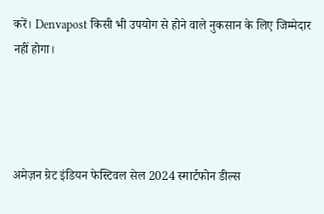करें। Denvapost किसी भी उपयोग से होने वाले नुकसान के लिए जिम्मेदार नहीं होगा।




अमेज़न ग्रेट इंडियन फेस्टिवल सेल 2024 स्मार्टफोन डील्स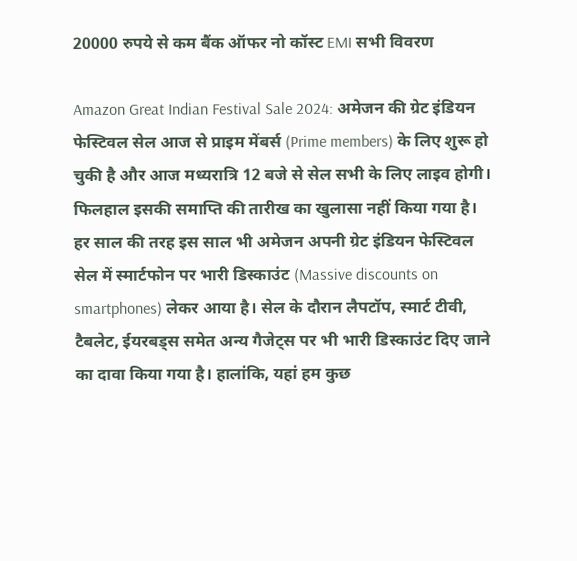20000 रुपये से कम बैंक ऑफर नो कॉस्ट EMI सभी विवरण

Amazon Great Indian Festival Sale 2024: अमेजन की ग्रेट इंडियन फेस्टिवल सेल आज से प्राइम मेंबर्स (Prime members) के लिए शुरू हो चुकी है और आज मध्यरात्रि 12 बजे से सेल सभी के लिए लाइव होगी। फिलहाल इसकी समाप्ति की तारीख का खुलासा नहीं किया गया है। हर साल की तरह इस साल भी अमेजन अपनी ग्रेट इंडियन फेस्टिवल सेल में स्मार्टफोन पर भारी डिस्काउंट (Massive discounts on smartphones) लेकर आया है। सेल के दौरान लैपटॉप, स्मार्ट टीवी, टैबलेट, ईयरबड्स समेत अन्य गैजेट्स पर भी भारी डिस्काउंट दिए जाने का दावा किया गया है। हालांकि, यहां हम कुछ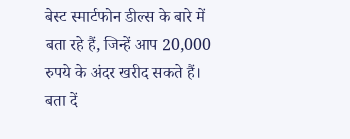बेस्ट स्मार्टफोन डील्स के बारे में बता रहे हैं, जिन्हें आप 20,000 रुपये के अंदर खरीद सकते हैं।
बता दें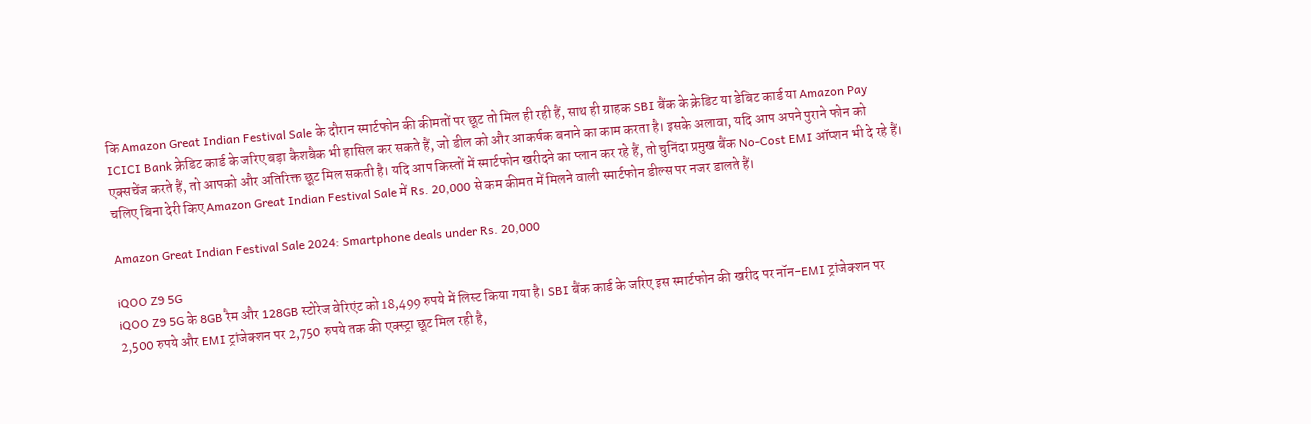कि Amazon Great Indian Festival Sale के दौरान स्मार्टफोन की कीमतों पर छूट तो मिल ही रही हैं, साथ ही ग्राहक SBI बैंक के क्रेडिट या डेबिट कार्ड या Amazon Pay ICICI Bank क्रेडिट कार्ड के जरिए बड़ा कैशबैक भी हासिल कर सकते हैं, जो डील को और आकर्षक बनाने का काम करता है। इसके अलावा, यदि आप अपने पुराने फोन को एक्सचेंज करते हैं, तो आपको और अतिरिक्त छूट मिल सकती है। यदि आप किस्तों में स्मार्टफोन खरीदने का प्लान कर रहे हैं, तो चुनिंदा प्रमुख बैंक No-Cost EMI ऑप्शन भी दे रहे हैं। चलिए बिना देरी किए Amazon Great Indian Festival Sale में Rs. 20,000 से कम कीमत में मिलने वाली स्मार्टफोन डील्स पर नजर डालते हैं।

Amazon Great Indian Festival Sale 2024: Smartphone deals under Rs. 20,000

iQOO Z9 5G
iQOO Z9 5G के 8GB रैम और 128GB स्टोरेज वेरिएंट को 18,499 रुपये में लिस्ट किया गया है। SBI बैंक कार्ड के जरिए इस स्मार्टफोन की खरीद पर नॉन-EMI ट्रांजेक्शन पर 2,500 रुपये और EMI ट्रांजेक्शन पर 2,750 रुपये तक की एक्स्ट्रा छूट मिल रही है,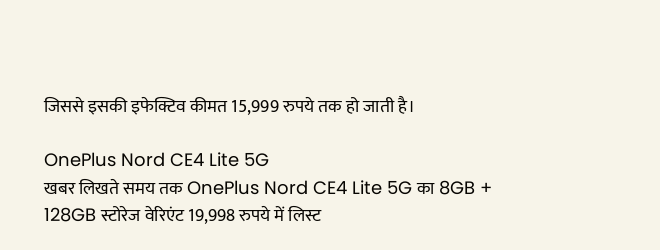जिससे इसकी इफेक्टिव कीमत 15,999 रुपये तक हो जाती है।

OnePlus Nord CE4 Lite 5G
खबर लिखते समय तक OnePlus Nord CE4 Lite 5G का 8GB + 128GB स्टोरेज वेरिएंट 19,998 रुपये में लिस्ट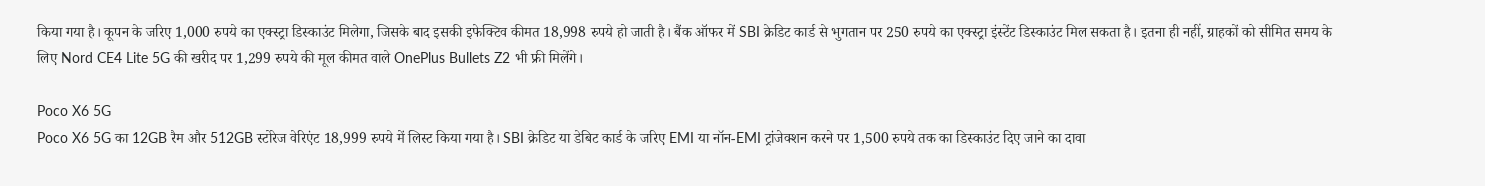किया गया है। कूपन के जरिए 1,000 रुपये का एक्स्ट्रा डिस्काउंट मिलेगा, जिसके बाद इसकी इफेक्टिव कीमत 18,998 रुपये हो जाती है। बैंक ऑफर में SBI क्रेडिट कार्ड से भुगतान पर 250 रुपये का एक्स्ट्रा इंस्टेंट डिस्काउंट मिल सकता है। इतना ही नहीं, ग्राहकों को सीमित समय के लिए Nord CE4 Lite 5G की खरीद पर 1,299 रुपये की मूल कीमत वाले OnePlus Bullets Z2 भी फ्री मिलेंगे।

Poco X6 5G
Poco X6 5G का 12GB रैम और 512GB स्टोरेज वेरिएंट 18,999 रुपये में लिस्ट किया गया है। SBI क्रेडिट या डेबिट कार्ड के जरिए EMI या नॉन-EMI ट्रांजेक्शन करने पर 1,500 रुपये तक का डिस्काउंट दिए जाने का दावा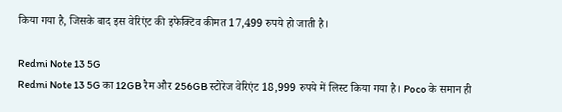किया गया है, जिसके बाद इस वेरिएंट की इफेक्टिव कीमत 17,499 रुपये हो जाती है।

Redmi Note 13 5G
Redmi Note 13 5G का 12GB रैम और 256GB स्टोरेज वेरिएंट 18,999 रुपये में लिस्ट किया गया है। Poco के समान ही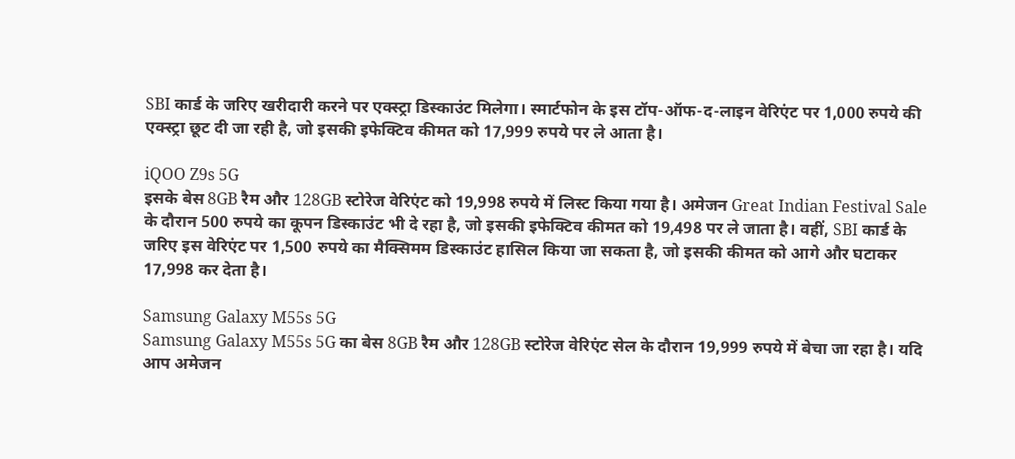SBI कार्ड के जरिए खरीदारी करने पर एक्स्ट्रा डिस्काउंट मिलेगा। स्मार्टफोन के इस टॉप-ऑफ-द-लाइन वेरिएंट पर 1,000 रुपये की एक्स्ट्रा छूट दी जा रही है, जो इसकी इफेक्टिव कीमत को 17,999 रुपये पर ले आता है।

iQOO Z9s 5G
इसके बेस 8GB रैम और 128GB स्टोरेज वेरिएंट को 19,998 रुपये में लिस्ट किया गया है। अमेजन Great Indian Festival Sale के दौरान 500 रुपये का कूपन डिस्काउंट भी दे रहा है, जो इसकी इफेक्टिव कीमत को 19,498 पर ले जाता है। वहीं, SBI कार्ड के जरिए इस वेरिएंट पर 1,500 रुपये का मैक्सिमम डिस्काउंट हासिल किया जा सकता है, जो इसकी कीमत को आगे और घटाकर 17,998 कर देता है।

Samsung Galaxy M55s 5G
Samsung Galaxy M55s 5G का बेस 8GB रैम और 128GB स्टोरेज वेरिएंट सेल के दौरान 19,999 रुपये में बेचा जा रहा है। यदि आप अमेजन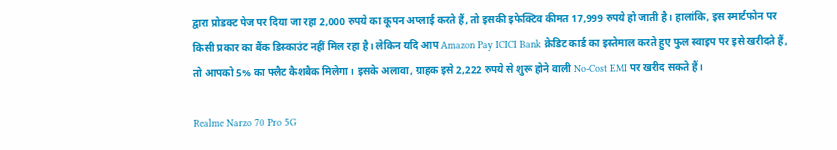द्वारा प्रोडक्ट पेज पर दिया जा रहा 2,000 रुपये का कूपन अप्लाई करते हैं, तो इसकी इफेक्टिव कीमत 17,999 रुपये हो जाती है। हालांकि, इस स्मार्टफोन पर किसी प्रकार का बैंक डिस्काउंट नहीं मिल रहा है। लेकिन यदि आप Amazon Pay ICICI Bank क्रेडिट कार्ड का इस्तेमाल करते हुए फुल स्वाइप पर इसे खरीदते हैं, तो आपको 5% का फ्लैट कैशबैक मिलेगा। इसके अलावा, ग्राहक इसे 2,222 रुपये से शुरू होने वाली No-Cost EMI पर खरीद सकते हैं।

Realme Narzo 70 Pro 5G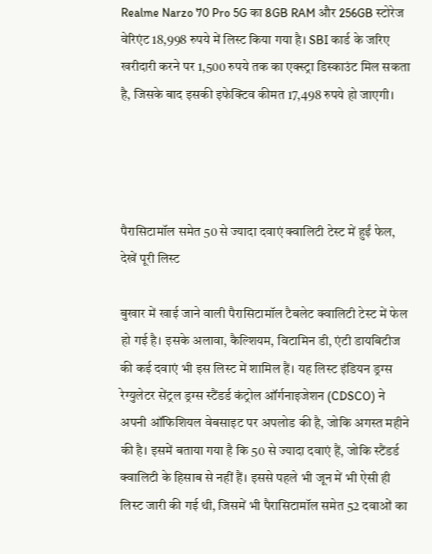Realme Narzo 70 Pro 5G का 8GB RAM और 256GB स्टोरेज वेरिएंट 18,998 रुपये में लिस्ट किया गया है। SBI कार्ड के जरिए खरीदारी करने पर 1,500 रुपये तक का एक्स्ट्रा डिस्काउंट मिल सकता है, जिसके बाद इसकी इफेक्टिव कीमत 17,498 रुपये हो जाएगी।




पैरासिटामॉल समेत 50 से ज्यादा दवाएं क्वालिटी टेस्ट में हुईं फेल, देखें पूरी लिस्ट

बुखार में खाई जाने वाली पैरासिटामॉल टैबलेट क्वालिटी टेस्ट में फेल हो गई है। इसके अलावा, कैल्शियम, विटामिन डी, एंटी डायबिटीज की कई दवाएं भी इस लिस्ट में शामिल हैं। यह लिस्ट इंडियन ड्रग्स रेग्युलेटर सेंट्रल ड्रग्स स्टैंडर्ड कंट्रोल ऑर्गनाइजेशन (CDSCO) ने अपनी ऑफिशियल वेबसाइट पर अपलोड की है, जोकि अगस्त महीने की है। इसमें बताया गया है कि 50 से ज्यादा दवाएं हैं, जोकि स्टैंडर्ड क्वालिटी के हिसाब से नहीं हैं। इससे पहले भी जून में भी ऐसी ही लिस्ट जारी की गई थी, जिसमें भी पैरासिटामॉल समेत 52 दवाओं का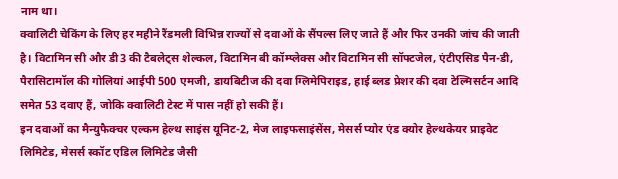नाम था।
क्वालिटी चेकिंग के लिए हर महीने रैंडमली विभिन्न राज्यों से दवाओं के सैंपल्स लिए जाते हैं और फिर उनकी जांच की जाती है। विटामिन सी और डी3 की टैबलेट्स शेल्कल, विटामिन बी कॉम्प्लेक्स और विटामिन सी सॉफ्टजेल, एंटीएसिड पैन-डी, पैरासिटामॉल की गोलियां आईपी 500 एमजी, डायबिटीज की दवा ग्लिमेपिराइड, हाई ब्लड प्रेशर की दवा टेल्मिसर्टन आदि समेत 53 दवाए हैं, जोकि क्वालिटी टेस्ट में पास नहीं हो सकी हैं।
इन दवाओं का मैन्युफैक्चर एल्कम हेल्थ साइंस यूनिट-2, मेज लाइफसाइंसेंस, मेसर्स प्योर एंड क्योर हेल्थकेयर प्राइवेट लिमिटेड, मेसर्स स्कॉट एडिल लिमिटेड जैसी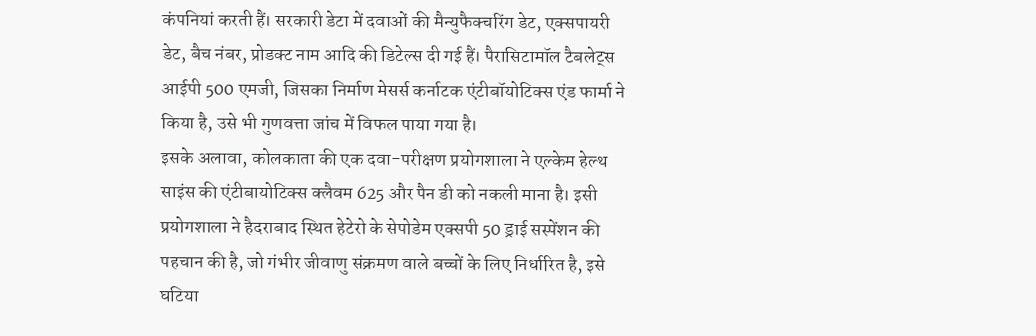कंपनियां करती हैं। सरकारी डेटा में दवाओं की मैन्युफैक्चरिंग डेट, एक्सपायरी डेट, बैच नंबर, प्रोडक्ट नाम आदि की डिटेल्स दी गई हैं। पैरासिटामॉल टैबलेट्स आईपी 500 एमजी, जिसका निर्माण मेसर्स कर्नाटक एंटीबॉयोटिक्स एंड फार्मा ने किया है, उसे भी गुणवत्ता जांच में विफल पाया गया है।
इसके अलावा, कोलकाता की एक दवा-परीक्षण प्रयोगशाला ने एल्केम हेल्थ साइंस की एंटीबायोटिक्स क्लैवम 625 और पैन डी को नकली माना है। इसी प्रयोगशाला ने हैदराबाद स्थित हेटेरो के सेपोडेम एक्सपी 50 ड्राई सस्पेंशन की पहचान की है, जो गंभीर जीवाणु संक्रमण वाले बच्चों के लिए निर्धारित है, इसे घटिया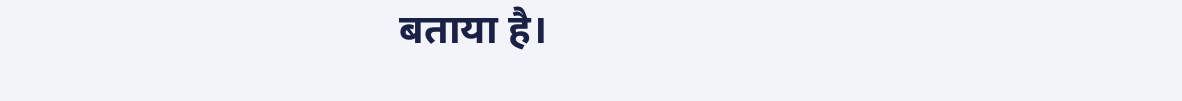बताया है।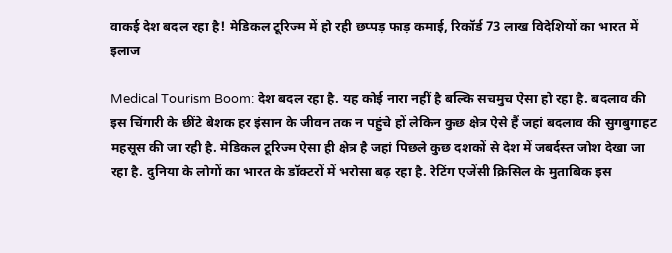वाकई देश बदल रहा है! मेडिकल टूरिज्म में हो रही छप्पड़ फाड़ कमाई, रिकॉर्ड 73 लाख विदेशियों का भारत में इलाज

Medical Tourism Boom: देश बदल रहा है. यह कोई नारा नहीं है बल्कि सचमुच ऐसा हो रहा है. बदलाव की इस चिंगारी के छींटे बेशक हर इंसान के जीवन तक न पहुंचे हों लेकिन कुछ क्षेत्र ऐसे हैं जहां बदलाव की सुगबुगाहट महसूस की जा रही है. मेडिकल टूरिज्म ऐसा ही क्षेत्र है जहां पिछले कुछ दशकों से देश में जबर्दस्त जोश देखा जा रहा है. दुनिया के लोगों का भारत के डॉक्टरों में भरोसा बढ़ रहा है. रेटिंग एजेंसी क्रिसिल के मुताबिक इस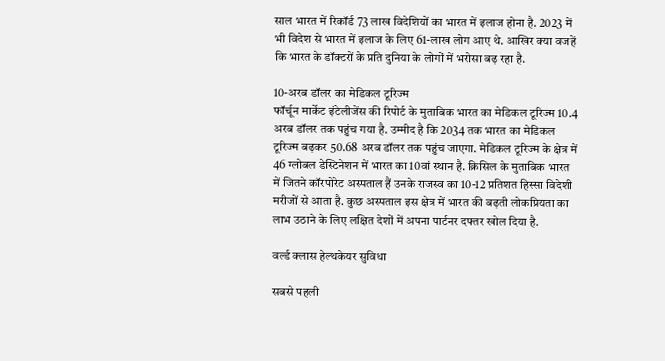साल भारत में रिकॉर्ड 73 लाख विदेशियों का भारत में इलाज होना है. 2023 में भी विदेश से भारत में इलाज के लिए 61-लाख लोग आए थे. आखिर क्या वजहें कि भारत के डॉक्टरों के प्रति दुनिया के लोगों में भरोसा बढ़ रहा है.

10-अरब डॉलर का मेडिकल टूरिज्म
फॉर्चून मार्केट इंटेलीजेंस की रिपोर्ट के मुताबिक भारत का मेडिकल टूरिज्म 10.4 अरब डॉलर तक पहुंच गया है. उम्मीद है कि 2034 तक भारत का मेडिकल टूरिज्म बढ़कर 50.68 अरब डॉलर तक पहुंच जाएगा. मेडिकल टूरिज्म के क्षेत्र में 46 ग्लोबल डेस्टिनेशन में भारत का 10वां स्थान है. क्रिसिल के मुताबिक भारत में जितने कॉरपोरेट अस्पताल हैं उनके राजस्व का 10-12 प्रतिशत हिस्सा विदेशी मरीजों से आता है. कुछ अस्पताल इस क्षेत्र में भारत की बढ़ती लोकप्रियता का लाभ उठाने के लिए लक्षित देशों में अपना पार्टनर दफ्तर खोल दिया है.

वर्ल्ड क्लास हेल्थकेयर सुविधा

सबसे पहली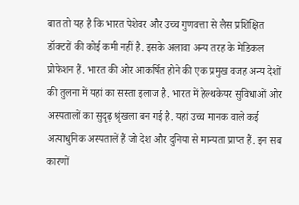बात तो यह है कि भारत पेशेवर और उच्च गुणवत्ता से लैस प्रशिक्षित डॉक्टरों की कोई कमी नहीं है. इसके अलावा अन्य तरह के मेडिकल प्रोफेशन हैं. भारत की ओर आकर्षित होने की एक प्रमुख वजह अन्य देशों की तुलना में यहां का सस्ता इलाज है. भारत में हेल्थकेयर सुविधाओं ओर अस्पतालों का सुदृढ़ श्रृंखला बन गई है. यहां उच्च मानक वाले कई अत्याधुनिक अस्पतालें हैं जो देश और दुनिया से मान्यता प्राप्त हैं. इन सब कारणों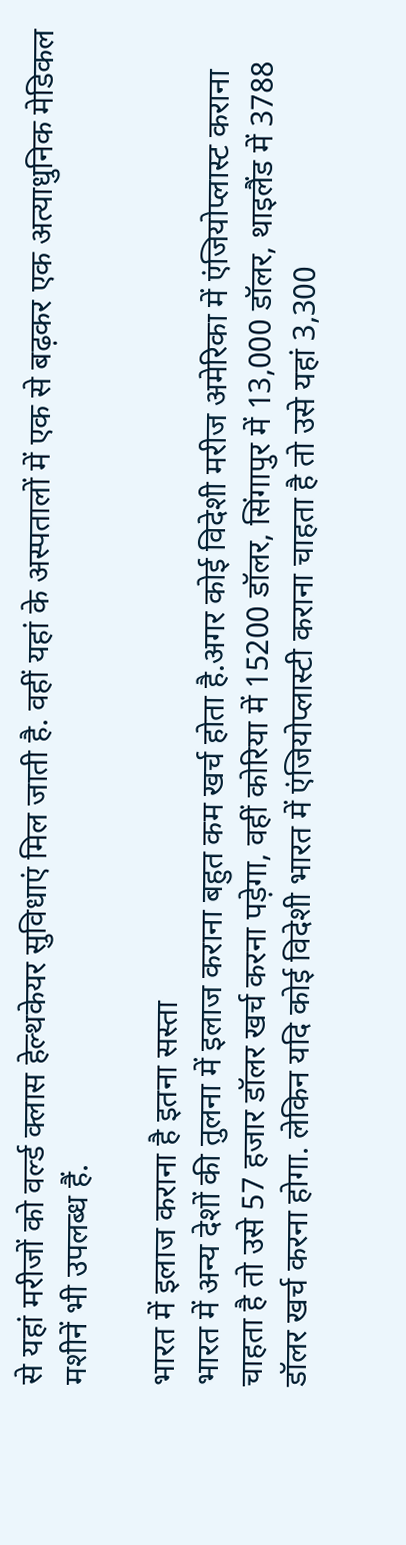से यहां मरीजों को वर्ल्ड क्लास हेल्थकेयर सुविधाएं मिल जाती है. वहीं यहां के अस्पतालों में एक से बढ़कर एक अत्याधुनिक मेडिकल मशीनें भी उपलब्ध हैं.

भारत में इलाज कराना है इतना सस्ता
भारत में अन्य देशों की तुलना में इलाज कराना बहुत कम खर्च होता है.अगर कोई विदेशी मरीज अमेरिका में एंजियोप्लास्ट कराना चाहता है तो उसे 57 हजार डॉलर खर्च करना पड़ेगा, वहीं कोरिया में 15200 डॉलर, सिंगापुर में 13,000 डॉलर, थाइलैंड में 3788 डॉलर खर्च करना होगा. लेकिन यदि कोई विदेशी भारत में एंजियोप्लास्टी कराना चाहता है तो उसे यहां 3,300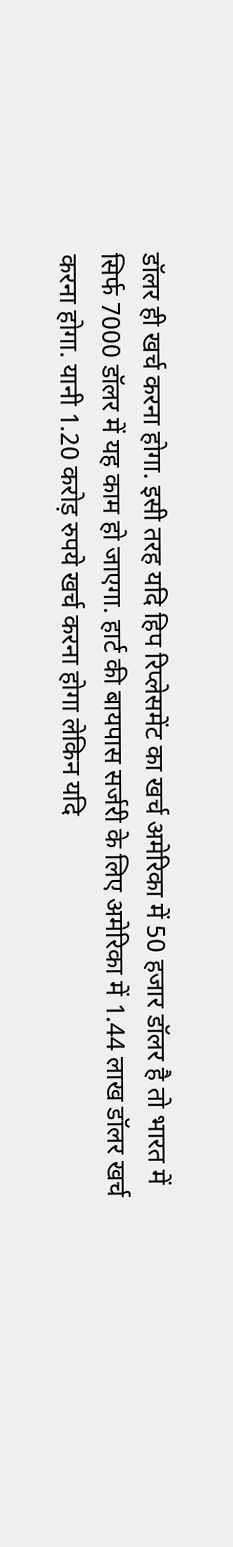डॉलर ही खर्च करना होगा. इसी तरह यदि हिप रिप्लेसमेंट का खर्च अमेरिका में 50 हजार डॉलर है तो भारत में सिर्फ 7000 डॉलर में यह काम हो जाएगा. हार्ट की बायपास सर्जरी के लिए अमेरिका में 1.44 लाख डॉलर खर्च करना होगा. यानी 1.20 करोड़ रुपये खर्च करना होगा लेकिन यदि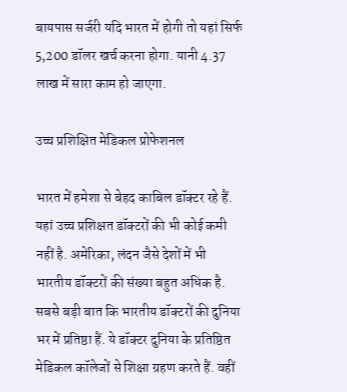बायपास सर्जरी यदि भारत में होगी तो यहां सिर्फ 5,200 डॉलर खर्च करना होगा. यानी 4.37 लाख में सारा काम हो जाएगा.

उच्च प्रशिक्षित मेडिकल प्रोफेशनल

भारत में हमेशा से बेहद काबिल डॉक्टर रहे हैं. यहां उच्च प्रशिक्षत डॉक्टरों की भी कोई कमी नहीं है. अमेरिका, लंदन जैसे देशों में भी भारतीय डॉक्टरों की संख्या बहुत अधिक है. सबसे बड़ी बात कि भारतीय डॉक्टरों की दुनिया भर में प्रतिष्ठा हैं. ये डॉक्टर दुनिया के प्रतिष्ठित मेडिकल कॉलेजों से शिक्षा ग्रहण करते हैं. वहीं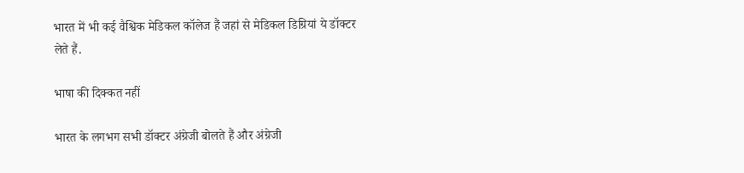भारत में भी कई वैश्विक मेडिकल कॉलेज हैं जहां से मेडिकल डिग्रियां ये डॉक्टर लेते हैं.

भाषा की दिक्कत नहीं

भारत के लगभग सभी डॉक्टर अंग्रेजी बोलते हैं और अंग्रेजी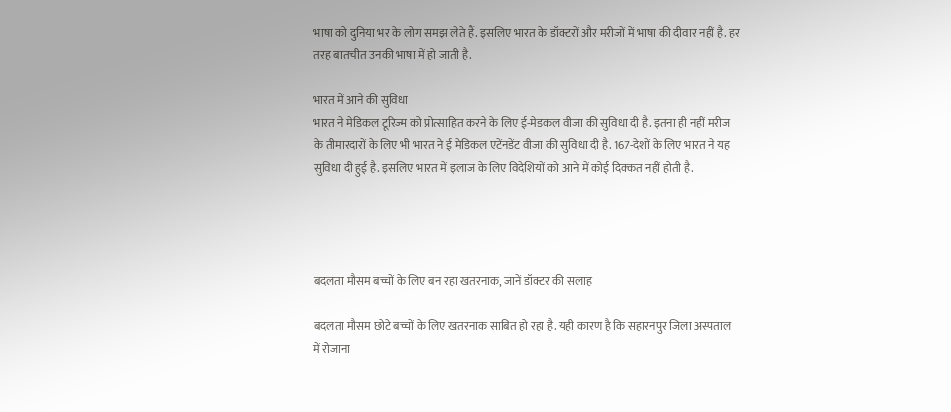भाषा को दुनिया भर के लोग समझ लेते हैं. इसलिए भारत के डॉक्टरों और मरीजों में भाषा की दीवार नहीं है. हर तरह बातचीत उनकी भाषा में हो जाती है.

भारत में आने की सुविधा
भारत ने मेडिकल टूरिज्म को प्रोत्साहित करने के लिए ई-मेडकल वीजा की सुविधा दी है. इतना ही नहीं मरीज के तीमारदारों के लिए भी भारत ने ई मेडिकल एटेंनडेंट वीजा की सुविधा दी है. 167-देशों के लिए भारत ने यह सुविधा दी हुई है. इसलिए भारत में इलाज के लिए विदेशियों को आने में कोई दिक्कत नहीं होती है.




बदलता मौसम बच्चों के लिए बन रहा खतरनाक, जानें डॉक्टर की सलाह

बदलता मौसम छोटे बच्चों के लिए खतरनाक साबित हो रहा है. यही कारण है कि सहारनपुर जिला अस्पताल में रोजाना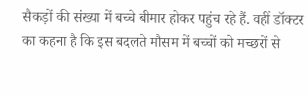सैकड़ों की संख्या में बच्चे बीमार होकर पहुंच रहे हैं. वहीं डॉक्टर का कहना है कि इस बदलते मौसम में बच्चों को मच्छरों से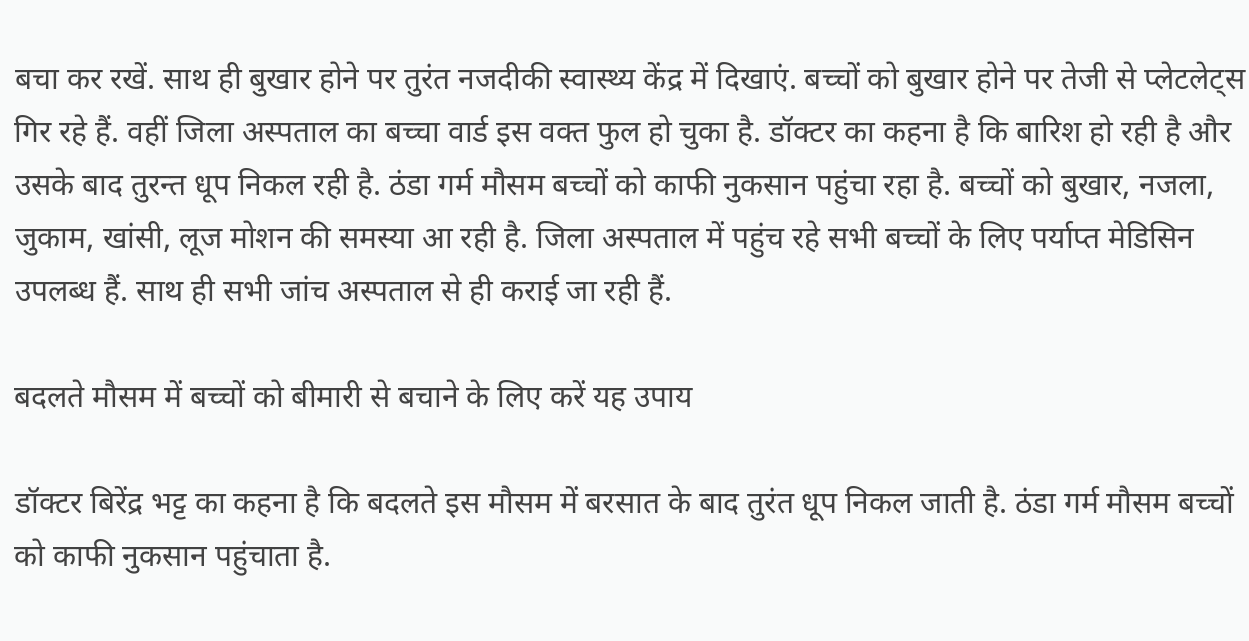बचा कर रखें. साथ ही बुखार होने पर तुरंत नजदीकी स्वास्थ्य केंद्र में दिखाएं. बच्चों को बुखार होने पर तेजी से प्लेटलेट्स गिर रहे हैं. वहीं जिला अस्पताल का बच्चा वार्ड इस वक्त फुल हो चुका है. डॉक्टर का कहना है कि बारिश हो रही है और उसके बाद तुरन्त धूप निकल रही है. ठंडा गर्म मौसम बच्चों को काफी नुकसान पहुंचा रहा है. बच्चों को बुखार, नजला, जुकाम, खांसी, लूज मोशन की समस्या आ रही है. जिला अस्पताल में पहुंच रहे सभी बच्चों के लिए पर्याप्त मेडिसिन उपलब्ध हैं. साथ ही सभी जांच अस्पताल से ही कराई जा रही हैं.

बदलते मौसम में बच्चों को बीमारी से बचाने के लिए करें यह उपाय

डॉक्टर बिरेंद्र भट्ट का कहना है कि बदलते इस मौसम में बरसात के बाद तुरंत धूप निकल जाती है. ठंडा गर्म मौसम बच्चों को काफी नुकसान पहुंचाता है.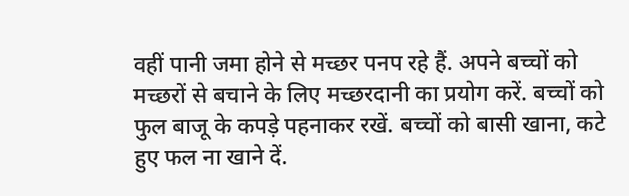वहीं पानी जमा होने से मच्छर पनप रहे हैं. अपने बच्चों को मच्छरों से बचाने के लिए मच्छरदानी का प्रयोग करें. बच्चों को फुल बाजू के कपड़े पहनाकर रखें. बच्चों को बासी खाना, कटे हुए फल ना खाने दें.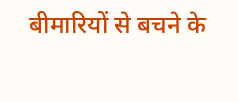बीमारियों से बचने के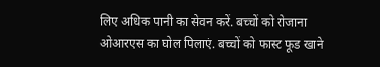लिए अधिक पानी का सेवन करें. बच्चों को रोजाना ओआरएस का घोल पिलाएं. बच्चों को फास्ट फूड खाने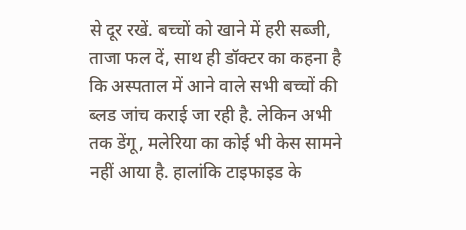से दूर रखें. बच्चों को खाने में हरी सब्जी, ताजा फल दें, साथ ही डॉक्टर का कहना है कि अस्पताल में आने वाले सभी बच्चों की ब्लड जांच कराई जा रही है. लेकिन अभी तक डेंगू, मलेरिया का कोई भी केस सामने नहीं आया है. हालांकि टाइफाइड के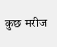कुछ मरीज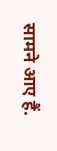सामने आए हैं.